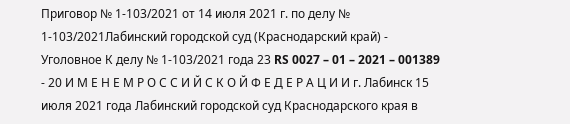Приговор № 1-103/2021 от 14 июля 2021 г. по делу № 1-103/2021Лабинский городской суд (Краснодарский край) - Уголовное К делу № 1-103/2021 года 23 RS 0027 – 01 – 2021 – 001389 - 20 И М Е Н Е М Р О С С И Й С К О Й Ф Е Д Е Р А Ц И И г. Лабинск 15 июля 2021 года Лабинский городской суд Краснодарского края в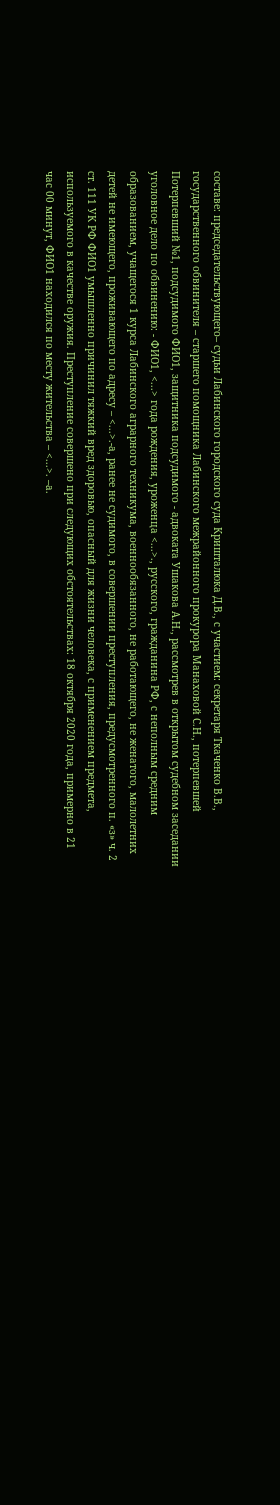составе: председательствующего– судьи Лабинского городского суда Кришталюка Д.В., с участием: секретаря Ткаченко В.В., государственного обвинителя – старшего помощника Лабинского межрайонного прокурора Манаховой С.Н., потерпевшей Потерпевший №1, подсудимого ФИО1, защитника подсудимого - адвоката Ушакова А.Н., рассмотрев в открытом судебном заседании уголовное дело по обвинению: - ФИО1, <...> года рождения, уроженца <...>., русского, гражданина РФ, с неполным средним образованием, учащегося 1 курса Лабинского аграрного техникума, военнообязанного, не работающего, не женатого, малолетних детей не имеющего, проживающего по адресу – <...>.-а, ранее не судимого, в совершении преступления, предусмотренного п. «з» ч. 2 ст. 111 УК РФ ФИО1 умышленно причинил тяжкий вред здоровью, опасный для жизни человека, с применением предмета, используемого в качестве оружия. Преступление совершено при следующих обстоятельствах: 18 октября 2020 года, примерно в 21 час 00 минут, ФИО1 находился по месту жительства – <...>. –а.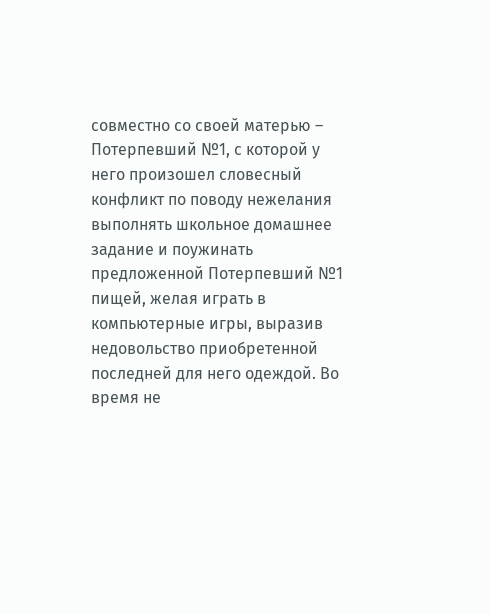совместно со своей матерью – Потерпевший №1, с которой у него произошел словесный конфликт по поводу нежелания выполнять школьное домашнее задание и поужинать предложенной Потерпевший №1 пищей, желая играть в компьютерные игры, выразив недовольство приобретенной последней для него одеждой. Во время не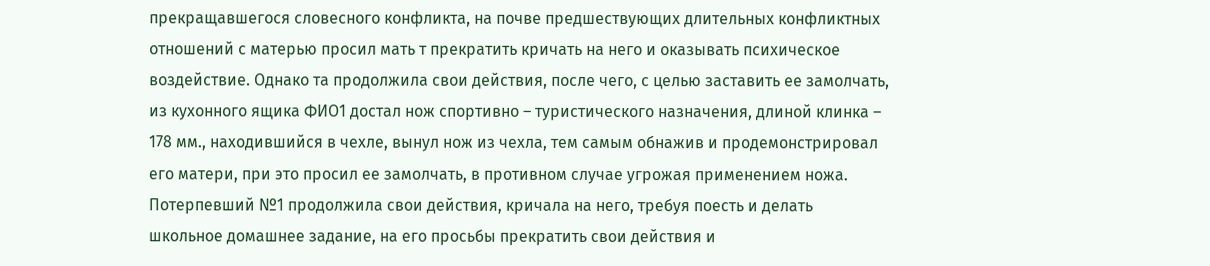прекращавшегося словесного конфликта, на почве предшествующих длительных конфликтных отношений с матерью просил мать т прекратить кричать на него и оказывать психическое воздействие. Однако та продолжила свои действия, после чего, с целью заставить ее замолчать, из кухонного ящика ФИО1 достал нож спортивно – туристического назначения, длиной клинка – 178 мм., находившийся в чехле, вынул нож из чехла, тем самым обнажив и продемонстрировал его матери, при это просил ее замолчать, в противном случае угрожая применением ножа. Потерпевший №1 продолжила свои действия, кричала на него, требуя поесть и делать школьное домашнее задание, на его просьбы прекратить свои действия и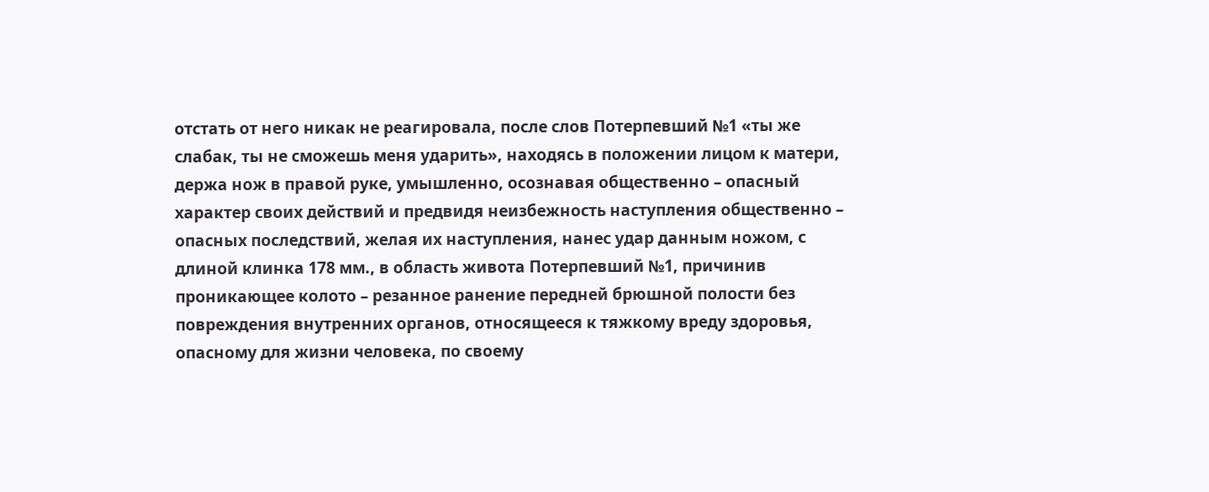отстать от него никак не реагировала, после слов Потерпевший №1 «ты же слабак, ты не сможешь меня ударить», находясь в положении лицом к матери, держа нож в правой руке, умышленно, осознавая общественно – опасный характер своих действий и предвидя неизбежность наступления общественно – опасных последствий, желая их наступления, нанес удар данным ножом, с длиной клинка 178 мм., в область живота Потерпевший №1, причинив проникающее колото – резанное ранение передней брюшной полости без повреждения внутренних органов, относящееся к тяжкому вреду здоровья, опасному для жизни человека, по своему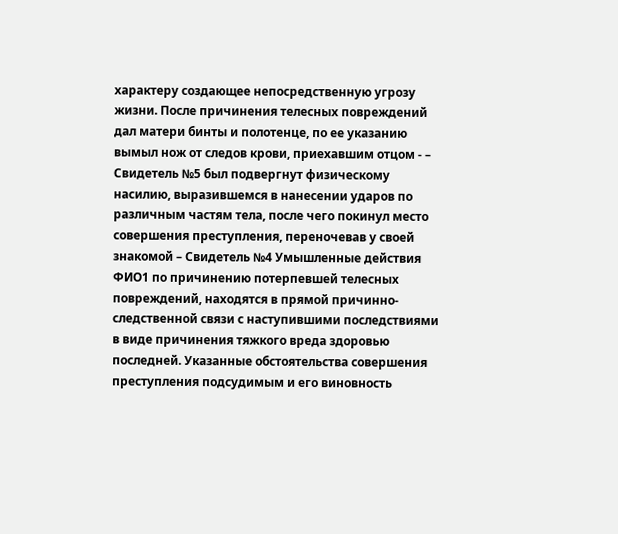характеру создающее непосредственную угрозу жизни. После причинения телесных повреждений дал матери бинты и полотенце, по ее указанию вымыл нож от следов крови, приехавшим отцом - – Свидетель №5 был подвергнут физическому насилию, выразившемся в нанесении ударов по различным частям тела, после чего покинул место совершения преступления, переночевав у своей знакомой – Свидетель №4 Умышленные действия ФИО1 по причинению потерпевшей телесных повреждений, находятся в прямой причинно-следственной связи с наступившими последствиями в виде причинения тяжкого вреда здоровью последней. Указанные обстоятельства совершения преступления подсудимым и его виновность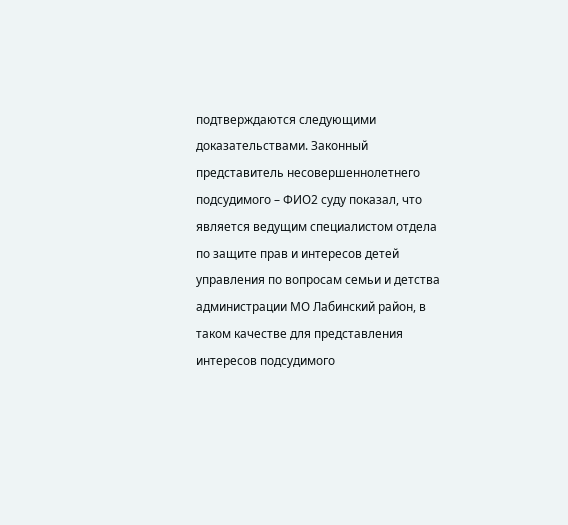подтверждаются следующими доказательствами. Законный представитель несовершеннолетнего подсудимого – ФИО2 суду показал, что является ведущим специалистом отдела по защите прав и интересов детей управления по вопросам семьи и детства администрации МО Лабинский район, в таком качестве для представления интересов подсудимого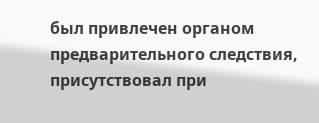был привлечен органом предварительного следствия, присутствовал при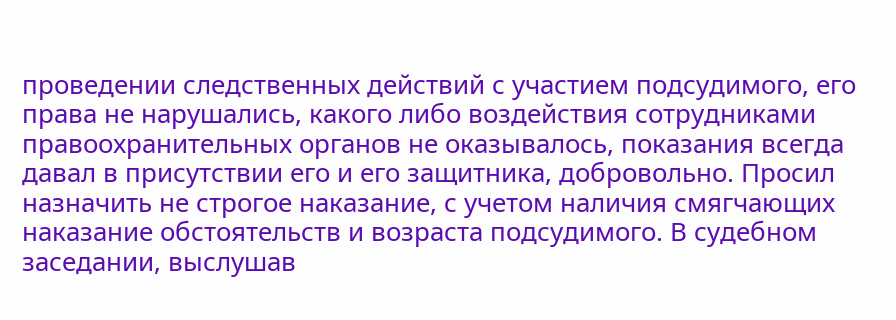проведении следственных действий с участием подсудимого, его права не нарушались, какого либо воздействия сотрудниками правоохранительных органов не оказывалось, показания всегда давал в присутствии его и его защитника, добровольно. Просил назначить не строгое наказание, с учетом наличия смягчающих наказание обстоятельств и возраста подсудимого. В судебном заседании, выслушав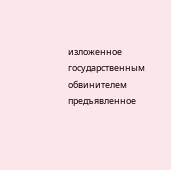изложенное государственным обвинителем предъявленное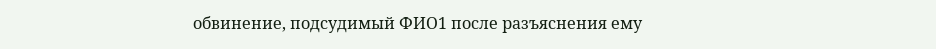обвинение, подсудимый ФИО1 после разъяснения ему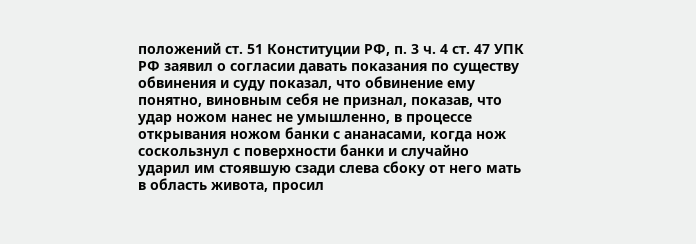положений ст. 51 Конституции РФ, п. 3 ч. 4 ст. 47 УПК РФ заявил о согласии давать показания по существу обвинения и суду показал, что обвинение ему понятно, виновным себя не признал, показав, что удар ножом нанес не умышленно, в процессе открывания ножом банки с ананасами, когда нож соскользнул с поверхности банки и случайно ударил им стоявшую сзади слева сбоку от него мать в область живота, просил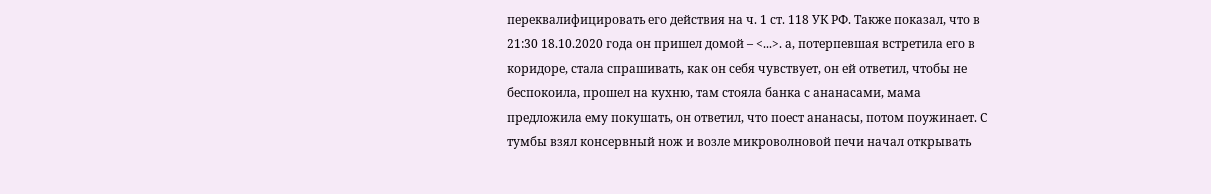переквалифицировать его действия на ч. 1 ст. 118 УК РФ. Также показал, что в 21:30 18.10.2020 года он пришел домой – <...>. а, потерпевшая встретила его в коридоре, стала спрашивать, как он себя чувствует, он ей ответил, чтобы не беспокоила, прошел на кухню, там стояла банка с ананасами, мама предложила ему покушать, он ответил, что поест ананасы, потом поужинает. С тумбы взял консервный нож и возле микроволновой печи начал открывать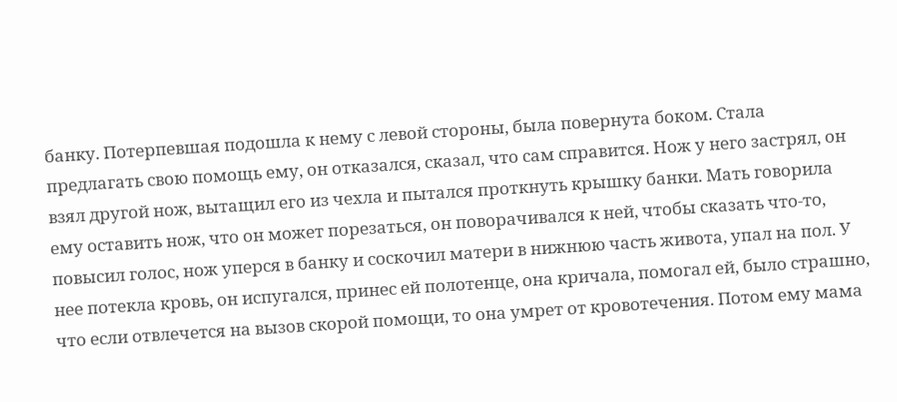банку. Потерпевшая подошла к нему с левой стороны, была повернута боком. Стала предлагать свою помощь ему, он отказался, сказал, что сам справится. Нож у него застрял, он взял другой нож, вытащил его из чехла и пытался проткнуть крышку банки. Мать говорила ему оставить нож, что он может порезаться, он поворачивался к ней, чтобы сказать что-то, повысил голос, нож уперся в банку и соскочил матери в нижнюю часть живота, упал на пол. У нее потекла кровь, он испугался, принес ей полотенце, она кричала, помогал ей, было страшно, что если отвлечется на вызов скорой помощи, то она умрет от кровотечения. Потом ему мама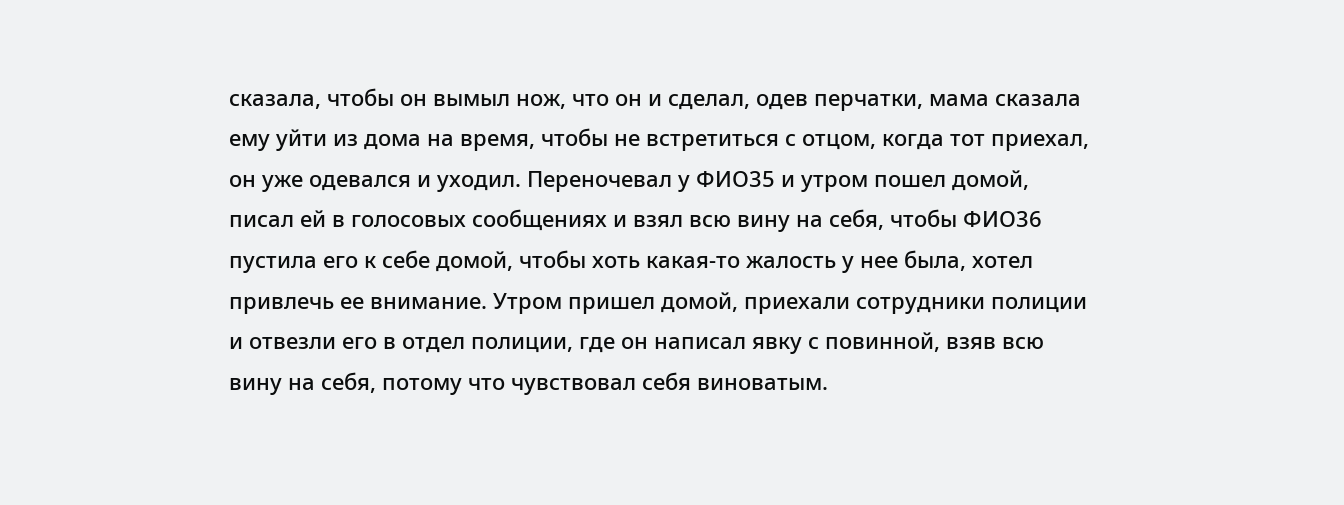сказала, чтобы он вымыл нож, что он и сделал, одев перчатки, мама сказала ему уйти из дома на время, чтобы не встретиться с отцом, когда тот приехал, он уже одевался и уходил. Переночевал у ФИО35 и утром пошел домой, писал ей в голосовых сообщениях и взял всю вину на себя, чтобы ФИО36 пустила его к себе домой, чтобы хоть какая-то жалость у нее была, хотел привлечь ее внимание. Утром пришел домой, приехали сотрудники полиции и отвезли его в отдел полиции, где он написал явку с повинной, взяв всю вину на себя, потому что чувствовал себя виноватым.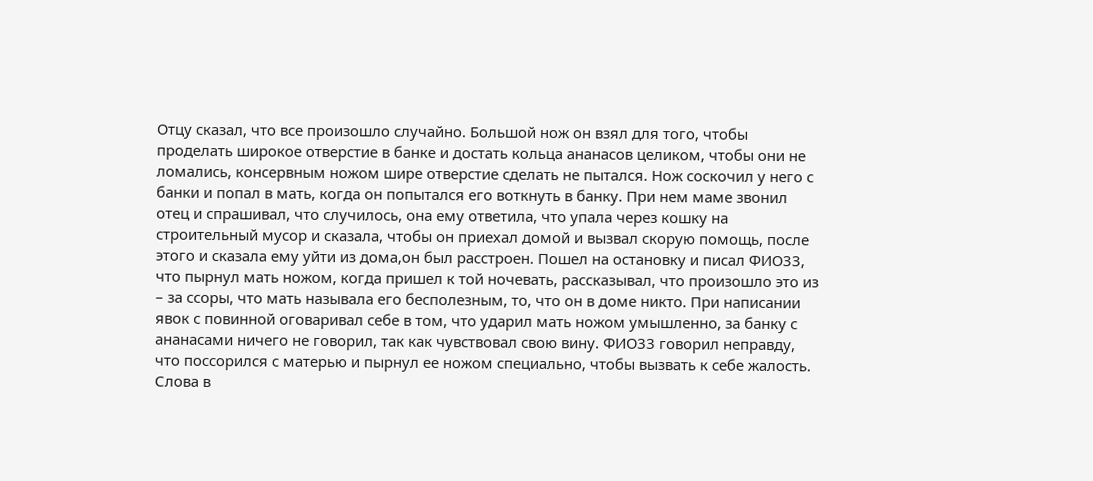Отцу сказал, что все произошло случайно. Большой нож он взял для того, чтобы проделать широкое отверстие в банке и достать кольца ананасов целиком, чтобы они не ломались, консервным ножом шире отверстие сделать не пытался. Нож соскочил у него с банки и попал в мать, когда он попытался его воткнуть в банку. При нем маме звонил отец и спрашивал, что случилось, она ему ответила, что упала через кошку на строительный мусор и сказала, чтобы он приехал домой и вызвал скорую помощь, после этого и сказала ему уйти из дома,он был расстроен. Пошел на остановку и писал ФИО33, что пырнул мать ножом, когда пришел к той ночевать, рассказывал, что произошло это из – за ссоры, что мать называла его бесполезным, то, что он в доме никто. При написании явок с повинной оговаривал себе в том, что ударил мать ножом умышленно, за банку с ананасами ничего не говорил, так как чувствовал свою вину. ФИО33 говорил неправду, что поссорился с матерью и пырнул ее ножом специально, чтобы вызвать к себе жалость. Слова в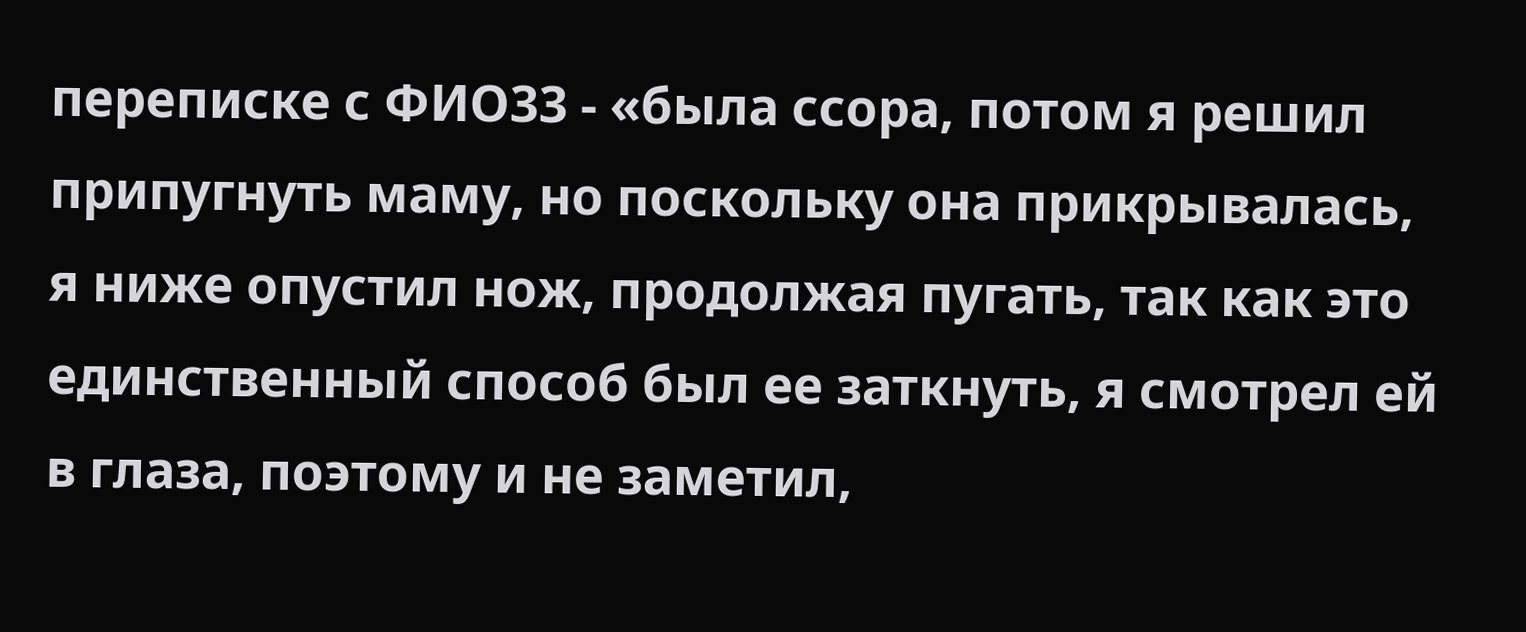переписке с ФИО33 - «была ссора, потом я решил припугнуть маму, но поскольку она прикрывалась, я ниже опустил нож, продолжая пугать, так как это единственный способ был ее заткнуть, я смотрел ей в глаза, поэтому и не заметил,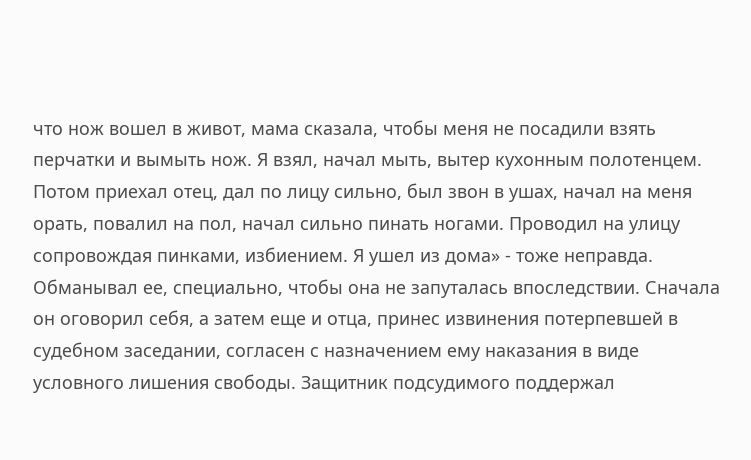что нож вошел в живот, мама сказала, чтобы меня не посадили взять перчатки и вымыть нож. Я взял, начал мыть, вытер кухонным полотенцем. Потом приехал отец, дал по лицу сильно, был звон в ушах, начал на меня орать, повалил на пол, начал сильно пинать ногами. Проводил на улицу сопровождая пинками, избиением. Я ушел из дома» - тоже неправда. Обманывал ее, специально, чтобы она не запуталась впоследствии. Сначала он оговорил себя, а затем еще и отца, принес извинения потерпевшей в судебном заседании, согласен с назначением ему наказания в виде условного лишения свободы. Защитник подсудимого поддержал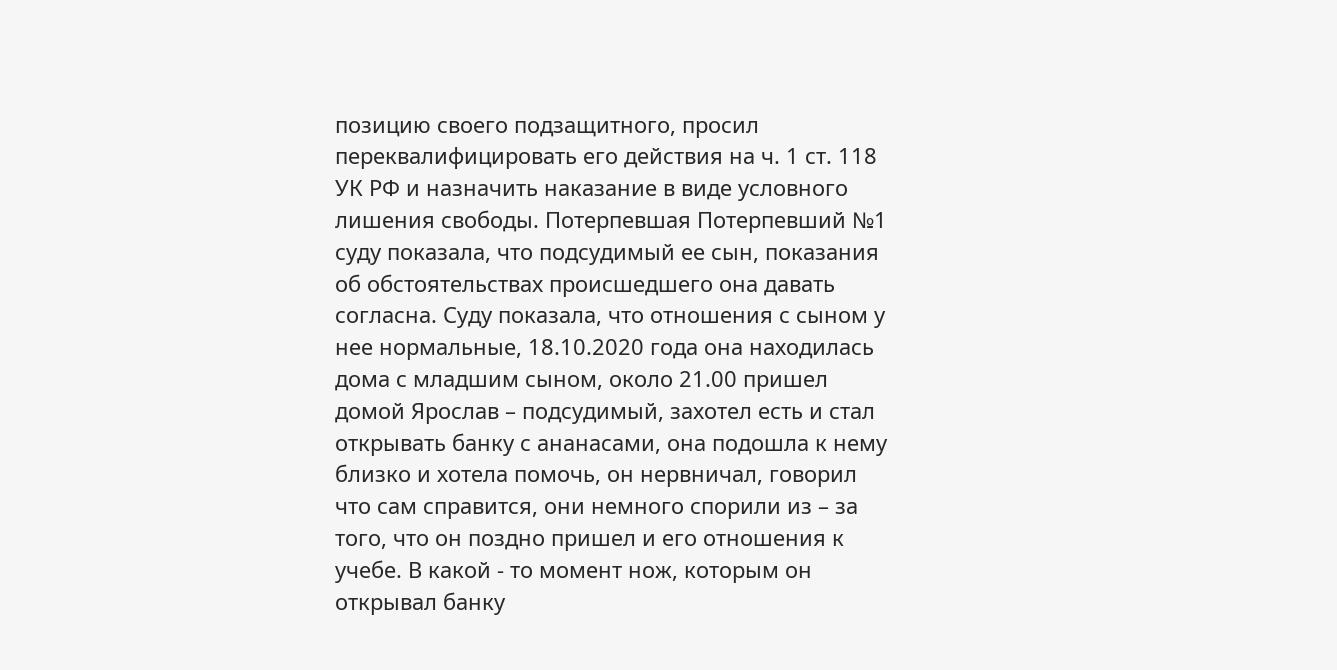позицию своего подзащитного, просил переквалифицировать его действия на ч. 1 ст. 118 УК РФ и назначить наказание в виде условного лишения свободы. Потерпевшая Потерпевший №1 суду показала, что подсудимый ее сын, показания об обстоятельствах происшедшего она давать согласна. Суду показала, что отношения с сыном у нее нормальные, 18.10.2020 года она находилась дома с младшим сыном, около 21.00 пришел домой Ярослав – подсудимый, захотел есть и стал открывать банку с ананасами, она подошла к нему близко и хотела помочь, он нервничал, говорил что сам справится, они немного спорили из – за того, что он поздно пришел и его отношения к учебе. В какой - то момент нож, которым он открывал банку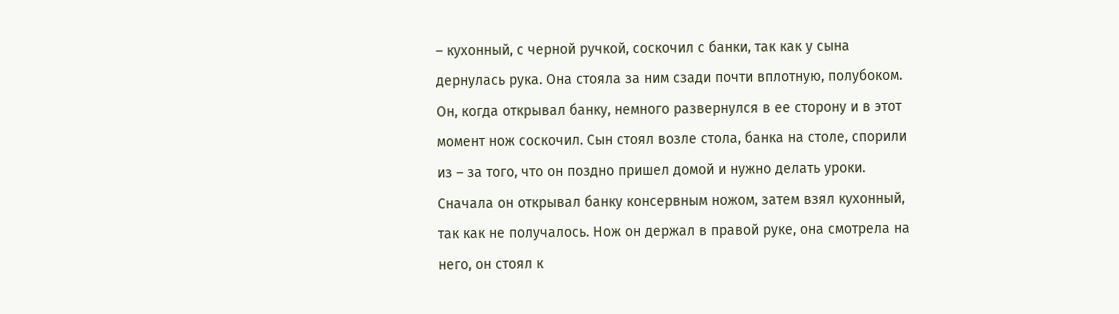– кухонный, с черной ручкой, соскочил с банки, так как у сына дернулась рука. Она стояла за ним сзади почти вплотную, полубоком. Он, когда открывал банку, немного развернулся в ее сторону и в этот момент нож соскочил. Сын стоял возле стола, банка на столе, спорили из – за того, что он поздно пришел домой и нужно делать уроки. Сначала он открывал банку консервным ножом, затем взял кухонный, так как не получалось. Нож он держал в правой руке, она смотрела на него, он стоял к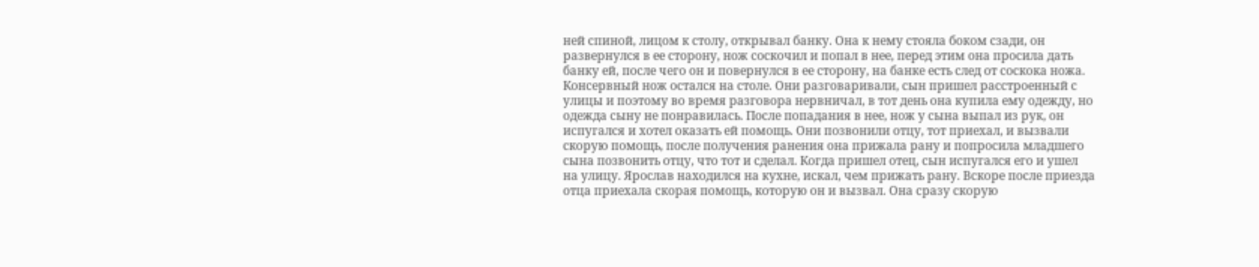ней спиной, лицом к столу, открывал банку. Она к нему стояла боком сзади, он развернулся в ее сторону, нож соскочил и попал в нее, перед этим она просила дать банку ей, после чего он и повернулся в ее сторону, на банке есть след от соскока ножа. Консервный нож остался на столе. Они разговаривали, сын пришел расстроенный с улицы и поэтому во время разговора нервничал, в тот день она купила ему одежду, но одежда сыну не понравилась. После попадания в нее, нож у сына выпал из рук, он испугался и хотел оказать ей помощь. Они позвонили отцу, тот приехал, и вызвали скорую помощь, после получения ранения она прижала рану и попросила младшего сына позвонить отцу, что тот и сделал. Когда пришел отец, сын испугался его и ушел на улицу. Ярослав находился на кухне, искал, чем прижать рану. Вскоре после приезда отца приехала скорая помощь, которую он и вызвал. Она сразу скорую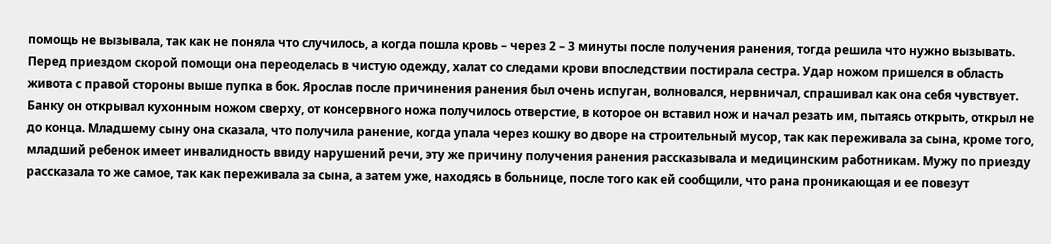помощь не вызывала, так как не поняла что случилось, а когда пошла кровь – через 2 – 3 минуты после получения ранения, тогда решила что нужно вызывать. Перед приездом скорой помощи она переоделась в чистую одежду, халат со следами крови впоследствии постирала сестра. Удар ножом пришелся в область живота с правой стороны выше пупка в бок. Ярослав после причинения ранения был очень испуган, волновался, нервничал, спрашивал как она себя чувствует. Банку он открывал кухонным ножом сверху, от консервного ножа получилось отверстие, в которое он вставил нож и начал резать им, пытаясь открыть, открыл не до конца. Младшему сыну она сказала, что получила ранение, когда упала через кошку во дворе на строительный мусор, так как переживала за сына, кроме того, младший ребенок имеет инвалидность ввиду нарушений речи, эту же причину получения ранения рассказывала и медицинским работникам. Мужу по приезду рассказала то же самое, так как переживала за сына, а затем уже, находясь в больнице, после того как ей сообщили, что рана проникающая и ее повезут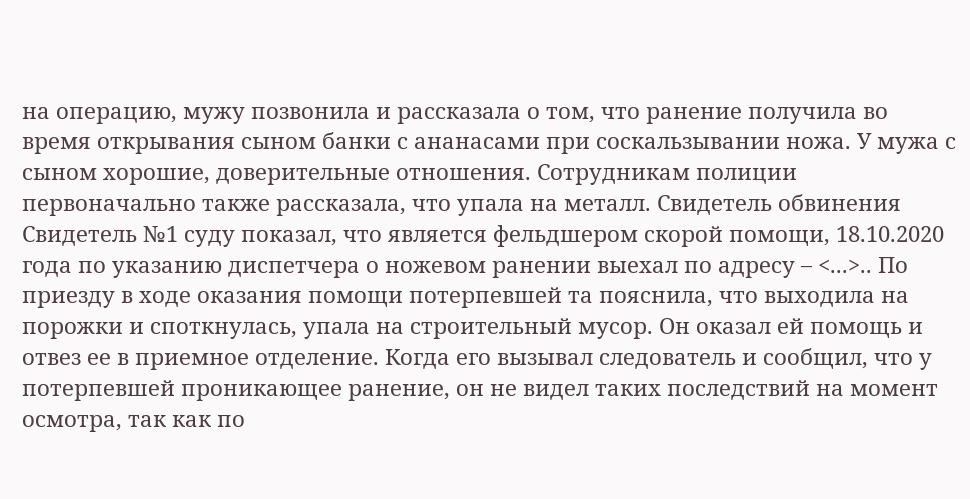на операцию, мужу позвонила и рассказала о том, что ранение получила во время открывания сыном банки с ананасами при соскальзывании ножа. У мужа с сыном хорошие, доверительные отношения. Сотрудникам полиции первоначально также рассказала, что упала на металл. Свидетель обвинения Свидетель №1 суду показал, что является фельдшером скорой помощи, 18.10.2020 года по указанию диспетчера о ножевом ранении выехал по адресу – <...>.. По приезду в ходе оказания помощи потерпевшей та пояснила, что выходила на порожки и споткнулась, упала на строительный мусор. Он оказал ей помощь и отвез ее в приемное отделение. Когда его вызывал следователь и сообщил, что у потерпевшей проникающее ранение, он не видел таких последствий на момент осмотра, так как по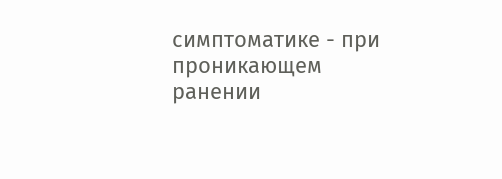симптоматике - при проникающем ранении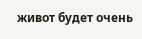живот будет очень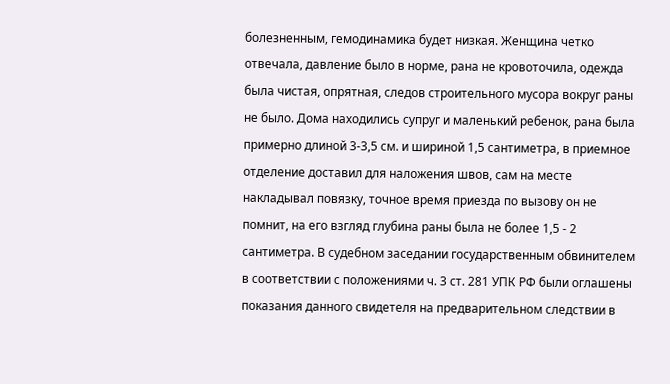болезненным, гемодинамика будет низкая. Женщина четко отвечала, давление было в норме, рана не кровоточила, одежда была чистая, опрятная, следов строительного мусора вокруг раны не было. Дома находились супруг и маленький ребенок, рана была примерно длиной 3-3,5 см. и шириной 1,5 сантиметра, в приемное отделение доставил для наложения швов, сам на месте накладывал повязку, точное время приезда по вызову он не помнит, на его взгляд глубина раны была не более 1,5 - 2 сантиметра. В судебном заседании государственным обвинителем в соответствии с положениями ч. 3 ст. 281 УПК РФ были оглашены показания данного свидетеля на предварительном следствии в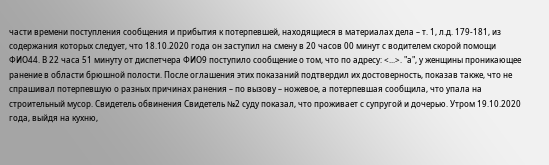части времени поступления сообщения и прибытия к потерпевшей, находящиеся в материалах дела – т. 1, л.д. 179-181, из содержания которых следует, что 18.10.2020 года он заступил на смену в 20 часов 00 минут с водителем скорой помощи ФИО44. В 22 часа 51 минуту от диспетчера ФИО9 поступило сообщение о том, что по адресу: <...>. "а", у женщины проникающее ранение в области брюшной полости. После оглашения этих показаний подтвердил их достоверность, показав также, что не спрашивал потерпевшую о разных причинах ранения – по вызову – ножевое, а потерпевшая сообщила, что упала на строительный мусор. Свидетель обвинения Свидетель №2 суду показал, что проживает с супругой и дочерью. Утром 19.10.2020 года, выйдя на кухню,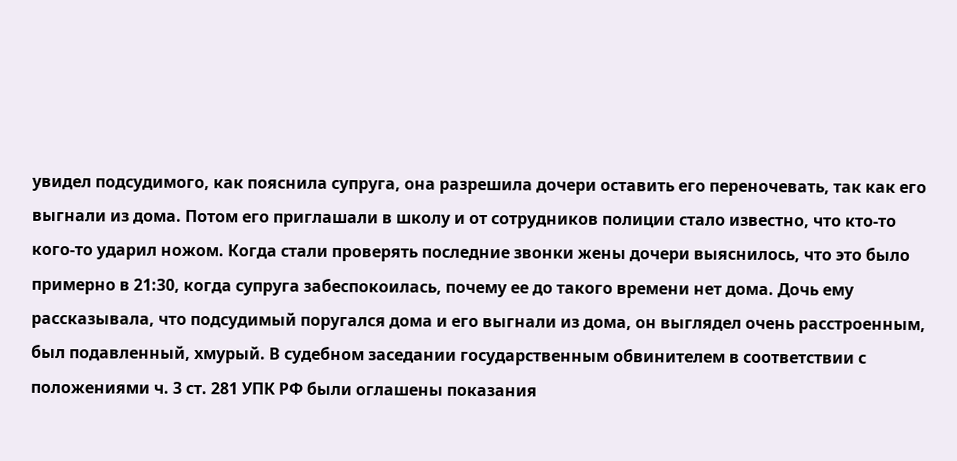увидел подсудимого, как пояснила супруга, она разрешила дочери оставить его переночевать, так как его выгнали из дома. Потом его приглашали в школу и от сотрудников полиции стало известно, что кто-то кого-то ударил ножом. Когда стали проверять последние звонки жены дочери выяснилось, что это было примерно в 21:30, когда супруга забеспокоилась, почему ее до такого времени нет дома. Дочь ему рассказывала, что подсудимый поругался дома и его выгнали из дома, он выглядел очень расстроенным, был подавленный, хмурый. В судебном заседании государственным обвинителем в соответствии с положениями ч. 3 ст. 281 УПК РФ были оглашены показания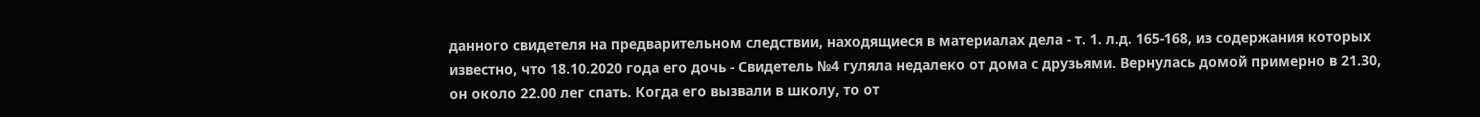данного свидетеля на предварительном следствии, находящиеся в материалах дела - т. 1. л.д. 165-168, из содержания которых известно, что 18.10.2020 года его дочь - Свидетель №4 гуляла недалеко от дома с друзьями. Вернулась домой примерно в 21.30, он около 22.00 лег спать. Когда его вызвали в школу, то от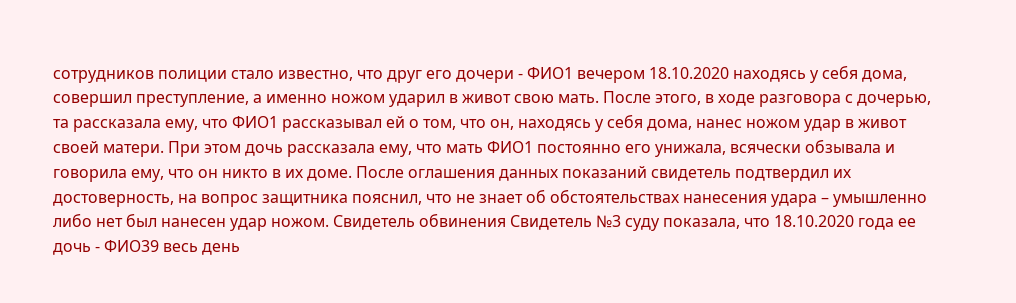сотрудников полиции стало известно, что друг его дочери - ФИО1 вечером 18.10.2020 находясь у себя дома, совершил преступление, а именно ножом ударил в живот свою мать. После этого, в ходе разговора с дочерью, та рассказала ему, что ФИО1 рассказывал ей о том, что он, находясь у себя дома, нанес ножом удар в живот своей матери. При этом дочь рассказала ему, что мать ФИО1 постоянно его унижала, всячески обзывала и говорила ему, что он никто в их доме. После оглашения данных показаний свидетель подтвердил их достоверность, на вопрос защитника пояснил, что не знает об обстоятельствах нанесения удара – умышленно либо нет был нанесен удар ножом. Свидетель обвинения Свидетель №3 суду показала, что 18.10.2020 года ее дочь - ФИО39 весь день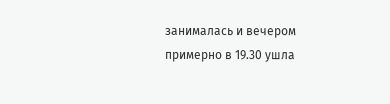занималась и вечером примерно в 19.30 ушла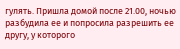гулять. Пришла домой после 21.00, ночью разбудила ее и попросила разрешить ее другу, у которого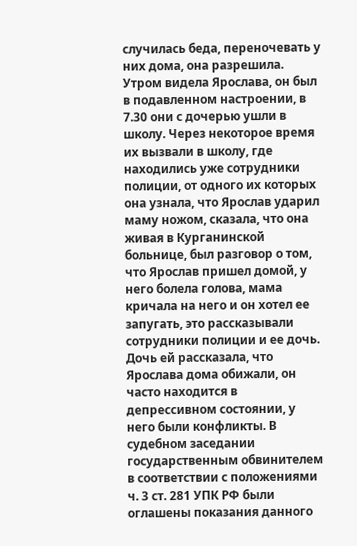случилась беда, переночевать у них дома, она разрешила. Утром видела Ярослава, он был в подавленном настроении, в 7.30 они с дочерью ушли в школу. Через некоторое время их вызвали в школу, где находились уже сотрудники полиции, от одного их которых она узнала, что Ярослав ударил маму ножом, сказала, что она живая в Курганинской больнице, был разговор о том, что Ярослав пришел домой, у него болела голова, мама кричала на него и он хотел ее запугать, это рассказывали сотрудники полиции и ее дочь. Дочь ей рассказала, что Ярослава дома обижали, он часто находится в депрессивном состоянии, у него были конфликты. В судебном заседании государственным обвинителем в соответствии с положениями ч. 3 ст. 281 УПК РФ были оглашены показания данного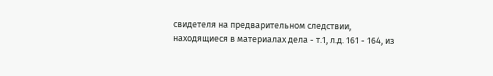свидетеля на предварительном следствии, находящиеся в материалах дела - т.1, л.д. 161 - 164, из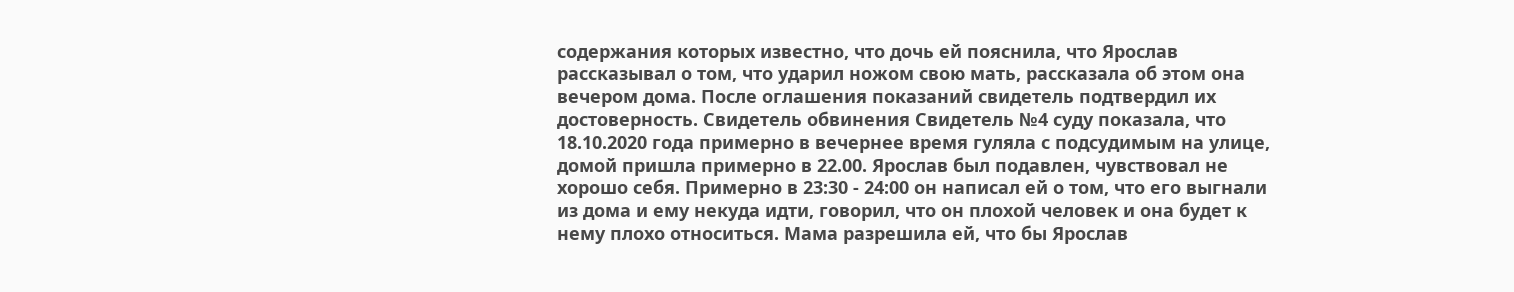содержания которых известно, что дочь ей пояснила, что Ярослав рассказывал о том, что ударил ножом свою мать, рассказала об этом она вечером дома. После оглашения показаний свидетель подтвердил их достоверность. Свидетель обвинения Свидетель №4 суду показала, что 18.10.2020 года примерно в вечернее время гуляла с подсудимым на улице, домой пришла примерно в 22.00. Ярослав был подавлен, чувствовал не хорошо себя. Примерно в 23:30 - 24:00 он написал ей о том, что его выгнали из дома и ему некуда идти, говорил, что он плохой человек и она будет к нему плохо относиться. Мама разрешила ей, что бы Ярослав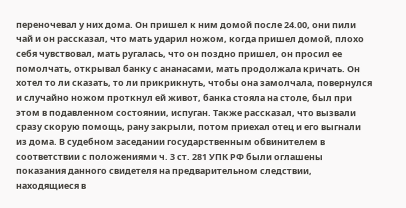переночевал у них дома. Он пришел к ним домой после 24.00, они пили чай и он рассказал, что мать ударил ножом, когда пришел домой, плохо себя чувствовал, мать ругалась, что он поздно пришел, он просил ее помолчать, открывал банку с ананасами, мать продолжала кричать. Он хотел то ли сказать, то ли прикрикнуть, чтобы она замолчала, повернулся и случайно ножом проткнул ей живот, банка стояла на столе, был при этом в подавленном состоянии, испуган. Также рассказал, что вызвали сразу скорую помощь, рану закрыли, потом приехал отец и его выгнали из дома. В судебном заседании государственным обвинителем в соответствии с положениями ч. 3 ст. 281 УПК РФ были оглашены показания данного свидетеля на предварительном следствии, находящиеся в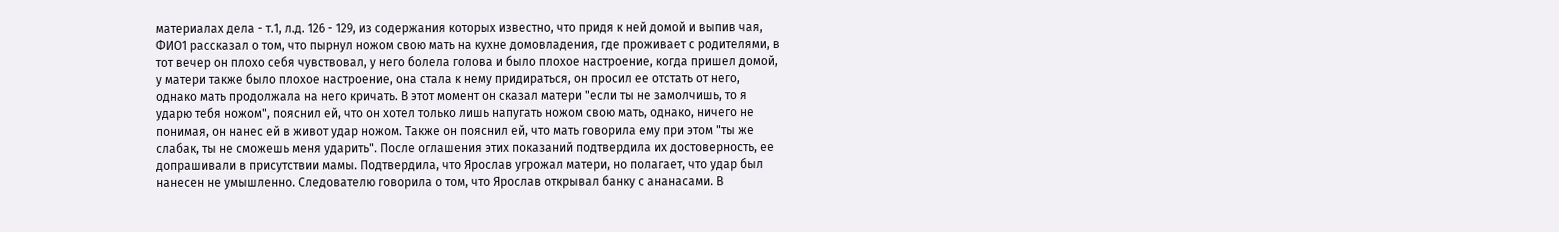материалах дела - т.1, л.д. 126 - 129, из содержания которых известно, что придя к ней домой и выпив чая, ФИО1 рассказал о том, что пырнул ножом свою мать на кухне домовладения, где проживает с родителями, в тот вечер он плохо себя чувствовал, у него болела голова и было плохое настроение, когда пришел домой, у матери также было плохое настроение, она стала к нему придираться, он просил ее отстать от него, однако мать продолжала на него кричать. В этот момент он сказал матери "если ты не замолчишь, то я ударю тебя ножом", пояснил ей, что он хотел только лишь напугать ножом свою мать, однако, ничего не понимая, он нанес ей в живот удар ножом. Также он пояснил ей, что мать говорила ему при этом "ты же слабак, ты не сможешь меня ударить". После оглашения этих показаний подтвердила их достоверность, ее допрашивали в присутствии мамы. Подтвердила, что Ярослав угрожал матери, но полагает, что удар был нанесен не умышленно. Следователю говорила о том, что Ярослав открывал банку с ананасами. В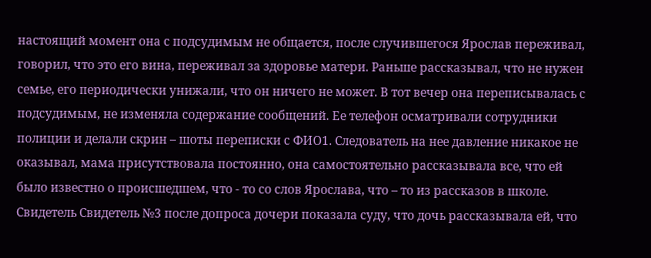настоящий момент она с подсудимым не общается, после случившегося Ярослав переживал, говорил, что это его вина, переживал за здоровье матери. Раньше рассказывал, что не нужен семье, его периодически унижали, что он ничего не может. В тот вечер она переписывалась с подсудимым, не изменяла содержание сообщений. Ее телефон осматривали сотрудники полиции и делали скрин – шоты переписки с ФИО1. Следователь на нее давление никакое не оказывал, мама присутствовала постоянно, она самостоятельно рассказывала все, что ей было известно о происшедшем, что - то со слов Ярослава, что – то из рассказов в школе. Свидетель Свидетель №3 после допроса дочери показала суду, что дочь рассказывала ей, что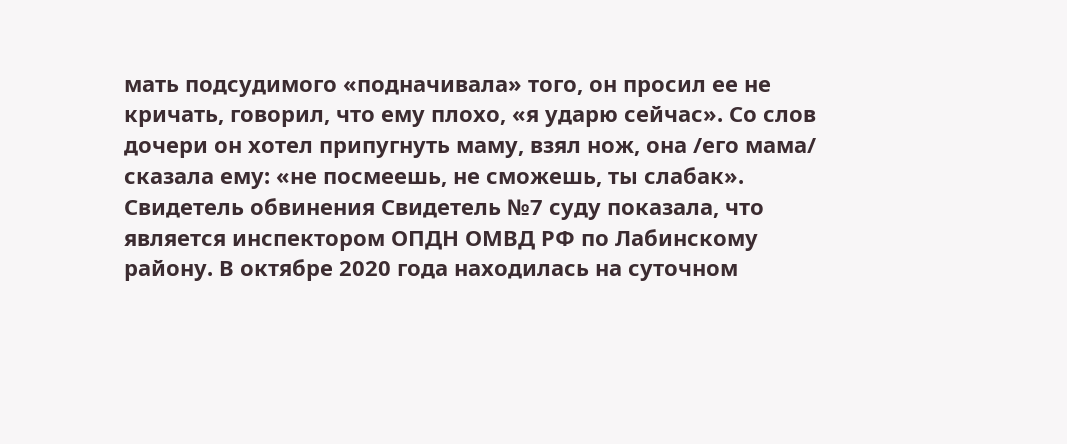мать подсудимого «подначивала» того, он просил ее не кричать, говорил, что ему плохо, «я ударю сейчас». Со слов дочери он хотел припугнуть маму, взял нож, она /его мама/ сказала ему: «не посмеешь, не сможешь, ты слабак». Свидетель обвинения Свидетель №7 суду показала, что является инспектором ОПДН ОМВД РФ по Лабинскому району. В октябре 2020 года находилась на суточном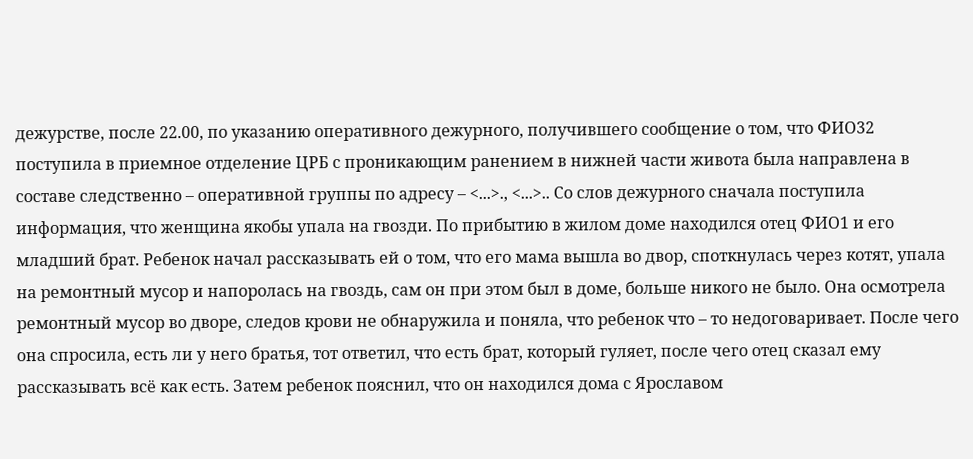дежурстве, после 22.00, по указанию оперативного дежурного, получившего сообщение о том, что ФИО32 поступила в приемное отделение ЦРБ с проникающим ранением в нижней части живота была направлена в составе следственно – оперативной группы по адресу – <...>., <...>.. Со слов дежурного сначала поступила информация, что женщина якобы упала на гвозди. По прибытию в жилом доме находился отец ФИО1 и его младший брат. Ребенок начал рассказывать ей о том, что его мама вышла во двор, споткнулась через котят, упала на ремонтный мусор и напоролась на гвоздь, сам он при этом был в доме, больше никого не было. Она осмотрела ремонтный мусор во дворе, следов крови не обнаружила и поняла, что ребенок что – то недоговаривает. После чего она спросила, есть ли у него братья, тот ответил, что есть брат, который гуляет, после чего отец сказал ему рассказывать всё как есть. Затем ребенок пояснил, что он находился дома с Ярославом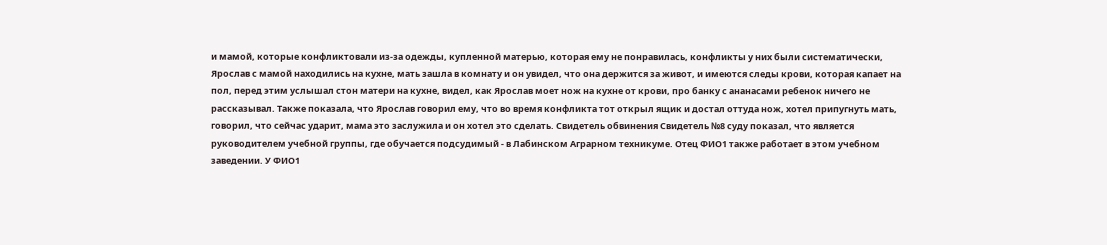и мамой, которые конфликтовали из-за одежды, купленной матерью, которая ему не понравилась, конфликты у них были систематически, Ярослав с мамой находились на кухне, мать зашла в комнату и он увидел, что она держится за живот, и имеются следы крови, которая капает на пол, перед этим услышал стон матери на кухне, видел, как Ярослав моет нож на кухне от крови, про банку с ананасами ребенок ничего не рассказывал. Также показала, что Ярослав говорил ему, что во время конфликта тот открыл ящик и достал оттуда нож, хотел припугнуть мать, говорил, что сейчас ударит, мама это заслужила и он хотел это сделать. Свидетель обвинения Свидетель №8 суду показал, что является руководителем учебной группы, где обучается подсудимый - в Лабинском Аграрном техникуме. Отец ФИО1 также работает в этом учебном заведении. У ФИО1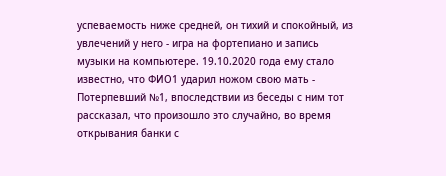успеваемость ниже средней, он тихий и спокойный, из увлечений у него - игра на фортепиано и запись музыки на компьютере. 19.10.2020 года ему стало известно, что ФИО1 ударил ножом свою мать - Потерпевший №1, впоследствии из беседы с ним тот рассказал, что произошло это случайно, во время открывания банки с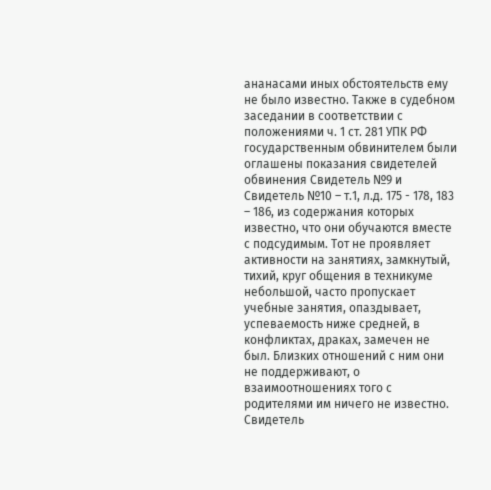ананасами иных обстоятельств ему не было известно. Также в судебном заседании в соответствии с положениями ч. 1 ст. 281 УПК РФ государственным обвинителем были оглашены показания свидетелей обвинения Свидетель №9 и Свидетель №10 – т.1, л.д. 175 - 178, 183 – 186, из содержания которых известно, что они обучаются вместе с подсудимым. Тот не проявляет активности на занятиях, замкнутый, тихий, круг общения в техникуме небольшой, часто пропускает учебные занятия, опаздывает, успеваемость ниже средней, в конфликтах, драках, замечен не был. Близких отношений с ним они не поддерживают, о взаимоотношениях того с родителями им ничего не известно. Свидетель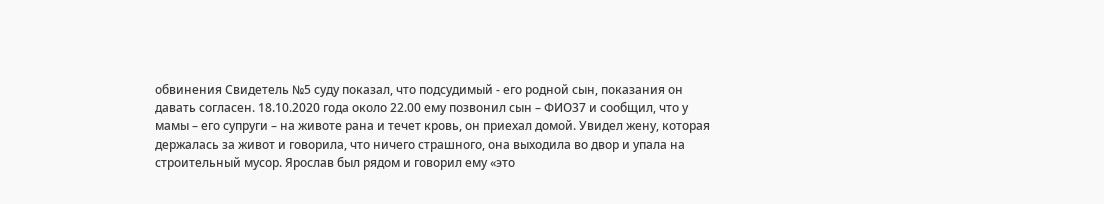обвинения Свидетель №5 суду показал, что подсудимый - его родной сын, показания он давать согласен. 18.10.2020 года около 22.00 ему позвонил сын – ФИО37 и сообщил, что у мамы – его супруги – на животе рана и течет кровь, он приехал домой. Увидел жену, которая держалась за живот и говорила, что ничего страшного, она выходила во двор и упала на строительный мусор. Ярослав был рядом и говорил ему «это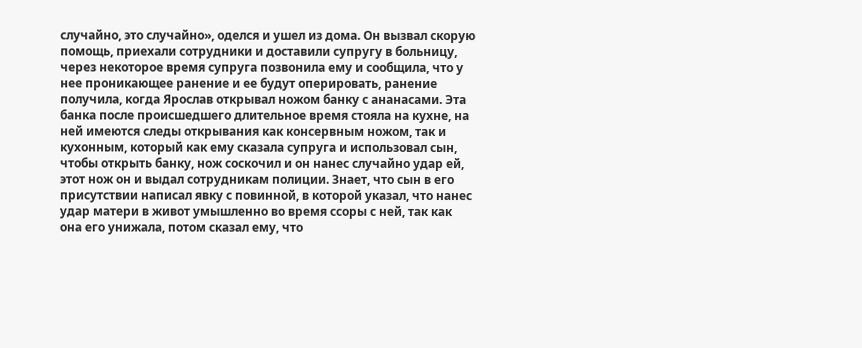случайно, это случайно», оделся и ушел из дома. Он вызвал скорую помощь, приехали сотрудники и доставили супругу в больницу, через некоторое время супруга позвонила ему и сообщила, что у нее проникающее ранение и ее будут оперировать, ранение получила, когда Ярослав открывал ножом банку с ананасами. Эта банка после происшедшего длительное время стояла на кухне, на ней имеются следы открывания как консервным ножом, так и кухонным, который как ему сказала супруга и использовал сын, чтобы открыть банку, нож соскочил и он нанес случайно удар ей, этот нож он и выдал сотрудникам полиции. Знает, что сын в его присутствии написал явку с повинной, в которой указал, что нанес удар матери в живот умышленно во время ссоры с ней, так как она его унижала, потом сказал ему, что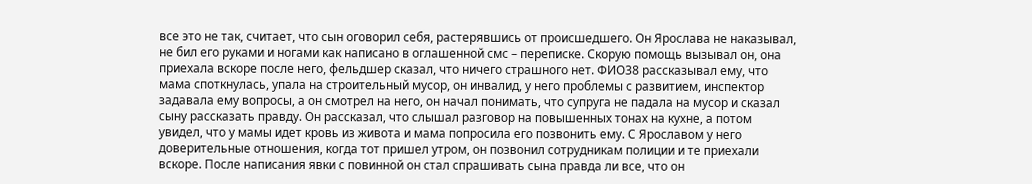все это не так, считает, что сын оговорил себя, растерявшись от происшедшего. Он Ярослава не наказывал, не бил его руками и ногами как написано в оглашенной смс – переписке. Скорую помощь вызывал он, она приехала вскоре после него, фельдшер сказал, что ничего страшного нет. ФИО38 рассказывал ему, что мама споткнулась, упала на строительный мусор, он инвалид, у него проблемы с развитием, инспектор задавала ему вопросы, а он смотрел на него, он начал понимать, что супруга не падала на мусор и сказал сыну рассказать правду. Он рассказал, что слышал разговор на повышенных тонах на кухне, а потом увидел, что у мамы идет кровь из живота и мама попросила его позвонить ему. С Ярославом у него доверительные отношения, когда тот пришел утром, он позвонил сотрудникам полиции и те приехали вскоре. После написания явки с повинной он стал спрашивать сына правда ли все, что он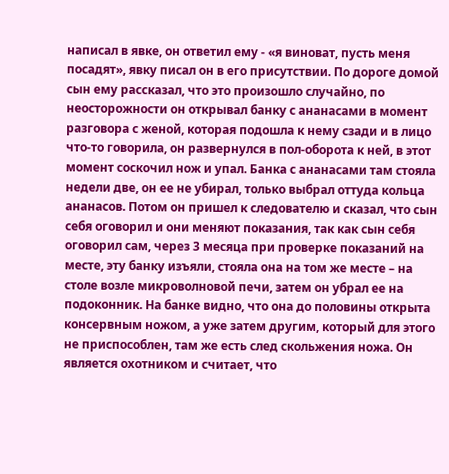написал в явке, он ответил ему - «я виноват, пусть меня посадят», явку писал он в его присутствии. По дороге домой сын ему рассказал, что это произошло случайно, по неосторожности он открывал банку с ананасами в момент разговора с женой, которая подошла к нему сзади и в лицо что-то говорила, он развернулся в пол-оборота к ней, в этот момент соскочил нож и упал. Банка с ананасами там стояла недели две, он ее не убирал, только выбрал оттуда кольца ананасов. Потом он пришел к следователю и сказал, что сын себя оговорил и они меняют показания, так как сын себя оговорил сам, через 3 месяца при проверке показаний на месте, эту банку изъяли, стояла она на том же месте – на столе возле микроволновой печи, затем он убрал ее на подоконник. На банке видно, что она до половины открыта консервным ножом, а уже затем другим, который для этого не приспособлен, там же есть след скольжения ножа. Он является охотником и считает, что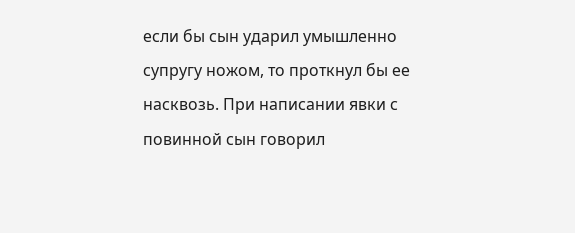если бы сын ударил умышленно супругу ножом, то проткнул бы ее насквозь. При написании явки с повинной сын говорил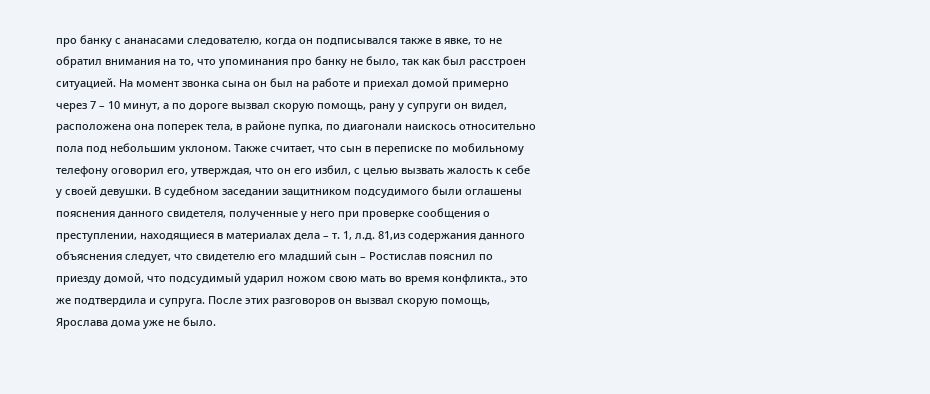про банку с ананасами следователю, когда он подписывался также в явке, то не обратил внимания на то, что упоминания про банку не было, так как был расстроен ситуацией. На момент звонка сына он был на работе и приехал домой примерно через 7 – 10 минут, а по дороге вызвал скорую помощь, рану у супруги он видел, расположена она поперек тела, в районе пупка, по диагонали наискось относительно пола под небольшим уклоном. Также считает, что сын в переписке по мобильному телефону оговорил его, утверждая, что он его избил, с целью вызвать жалость к себе у своей девушки. В судебном заседании защитником подсудимого были оглашены пояснения данного свидетеля, полученные у него при проверке сообщения о преступлении, находящиеся в материалах дела – т. 1, л.д. 81,из содержания данного объяснения следует, что свидетелю его младший сын – Ростислав пояснил по приезду домой, что подсудимый ударил ножом свою мать во время конфликта., это же подтвердила и супруга. После этих разговоров он вызвал скорую помощь, Ярослава дома уже не было.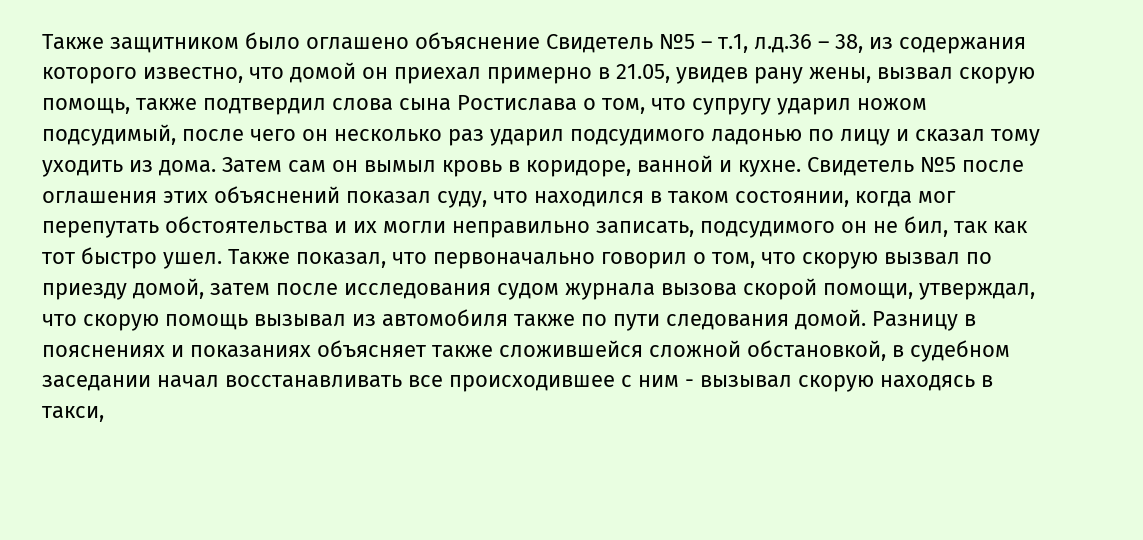Также защитником было оглашено объяснение Свидетель №5 – т.1, л.д.36 – 38, из содержания которого известно, что домой он приехал примерно в 21.05, увидев рану жены, вызвал скорую помощь, также подтвердил слова сына Ростислава о том, что супругу ударил ножом подсудимый, после чего он несколько раз ударил подсудимого ладонью по лицу и сказал тому уходить из дома. Затем сам он вымыл кровь в коридоре, ванной и кухне. Свидетель №5 после оглашения этих объяснений показал суду, что находился в таком состоянии, когда мог перепутать обстоятельства и их могли неправильно записать, подсудимого он не бил, так как тот быстро ушел. Также показал, что первоначально говорил о том, что скорую вызвал по приезду домой, затем после исследования судом журнала вызова скорой помощи, утверждал, что скорую помощь вызывал из автомобиля также по пути следования домой. Разницу в пояснениях и показаниях объясняет также сложившейся сложной обстановкой, в судебном заседании начал восстанавливать все происходившее с ним - вызывал скорую находясь в такси,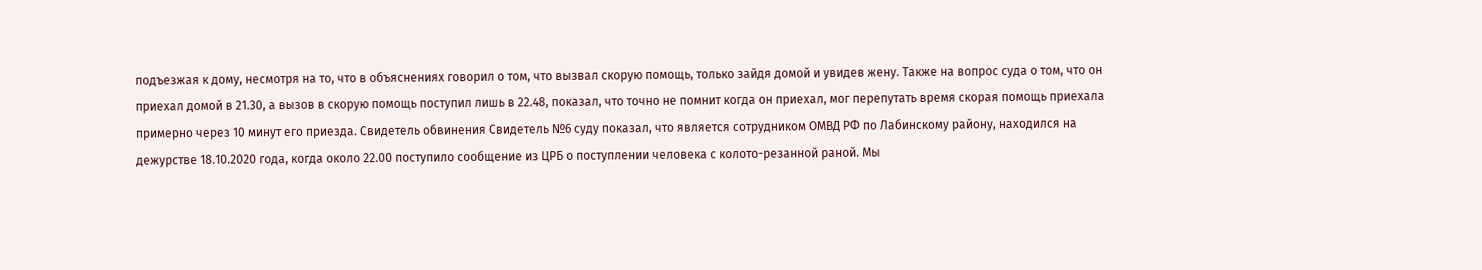подъезжая к дому, несмотря на то, что в объяснениях говорил о том, что вызвал скорую помощь, только зайдя домой и увидев жену. Также на вопрос суда о том, что он приехал домой в 21.30, а вызов в скорую помощь поступил лишь в 22.48, показал, что точно не помнит когда он приехал, мог перепутать время скорая помощь приехала примерно через 10 минут его приезда. Свидетель обвинения Свидетель №6 суду показал, что является сотрудником ОМВД РФ по Лабинскому району, находился на дежурстве 18.10.2020 года, когда около 22.00 поступило сообщение из ЦРБ о поступлении человека с колото-резанной раной. Мы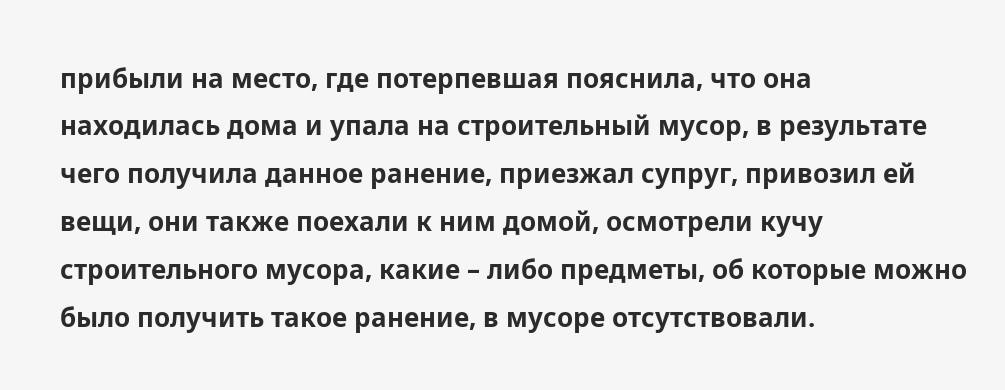прибыли на место, где потерпевшая пояснила, что она находилась дома и упала на строительный мусор, в результате чего получила данное ранение, приезжал супруг, привозил ей вещи, они также поехали к ним домой, осмотрели кучу строительного мусора, какие – либо предметы, об которые можно было получить такое ранение, в мусоре отсутствовали.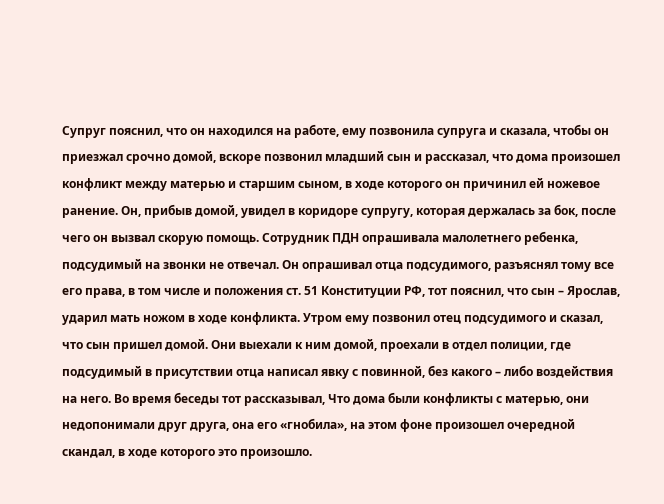Супруг пояснил, что он находился на работе, ему позвонила супруга и сказала, чтобы он приезжал срочно домой, вскоре позвонил младший сын и рассказал, что дома произошел конфликт между матерью и старшим сыном, в ходе которого он причинил ей ножевое ранение. Он, прибыв домой, увидел в коридоре супругу, которая держалась за бок, после чего он вызвал скорую помощь. Сотрудник ПДН опрашивала малолетнего ребенка, подсудимый на звонки не отвечал. Он опрашивал отца подсудимого, разъяснял тому все его права, в том числе и положения ст. 51 Конституции РФ, тот пояснил, что сын – Ярослав, ударил мать ножом в ходе конфликта. Утром ему позвонил отец подсудимого и сказал, что сын пришел домой. Они выехали к ним домой, проехали в отдел полиции, где подсудимый в присутствии отца написал явку с повинной, без какого – либо воздействия на него. Во время беседы тот рассказывал, Что дома были конфликты с матерью, они недопонимали друг друга, она его «гнобила», на этом фоне произошел очередной скандал, в ходе которого это произошло.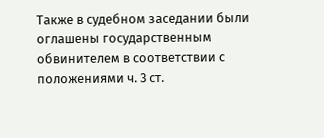Также в судебном заседании были оглашены государственным обвинителем в соответствии с положениями ч. 3 ст.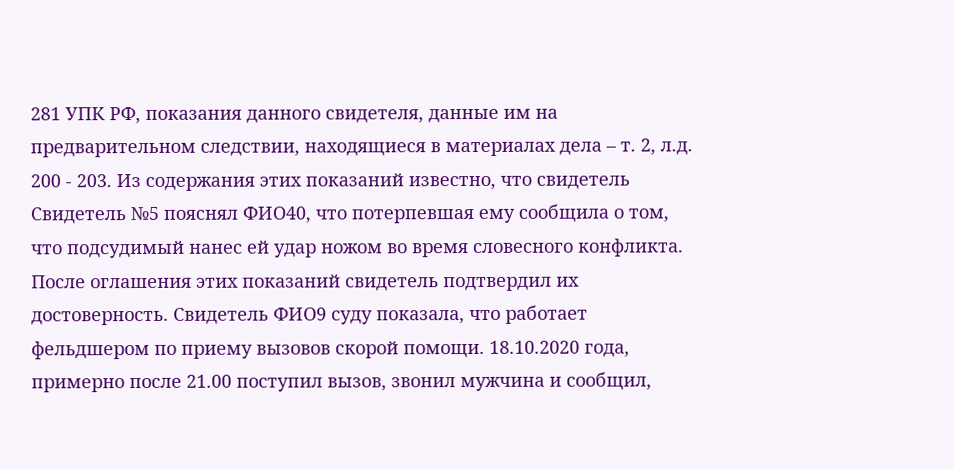281 УПК РФ, показания данного свидетеля, данные им на предварительном следствии, находящиеся в материалах дела – т. 2, л.д. 200 - 203. Из содержания этих показаний известно, что свидетель Свидетель №5 пояснял ФИО40, что потерпевшая ему сообщила о том, что подсудимый нанес ей удар ножом во время словесного конфликта. После оглашения этих показаний свидетель подтвердил их достоверность. Свидетель ФИО9 суду показала, что работает фельдшером по приему вызовов скорой помощи. 18.10.2020 года, примерно после 21.00 поступил вызов, звонил мужчина и сообщил,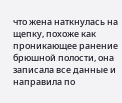что жена наткнулась на щепку, похоже как проникающее ранение брюшной полости, она записала все данные и направила по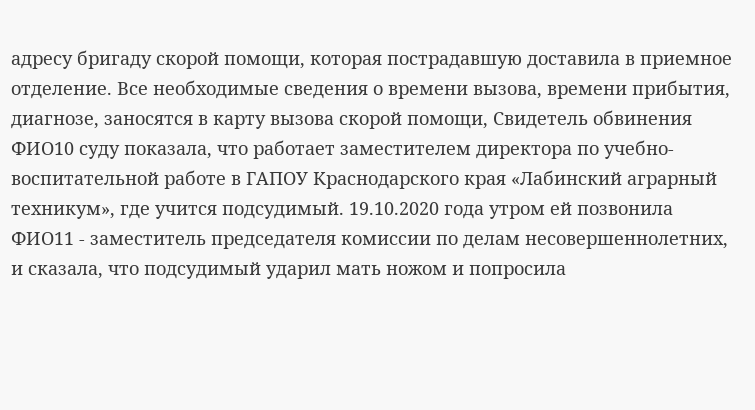адресу бригаду скорой помощи, которая пострадавшую доставила в приемное отделение. Все необходимые сведения о времени вызова, времени прибытия, диагнозе, заносятся в карту вызова скорой помощи, Свидетель обвинения ФИО10 суду показала, что работает заместителем директора по учебно-воспитательной работе в ГАПОУ Краснодарского края «Лабинский аграрный техникум», где учится подсудимый. 19.10.2020 года утром ей позвонила ФИО11 - заместитель председателя комиссии по делам несовершеннолетних, и сказала, что подсудимый ударил мать ножом и попросила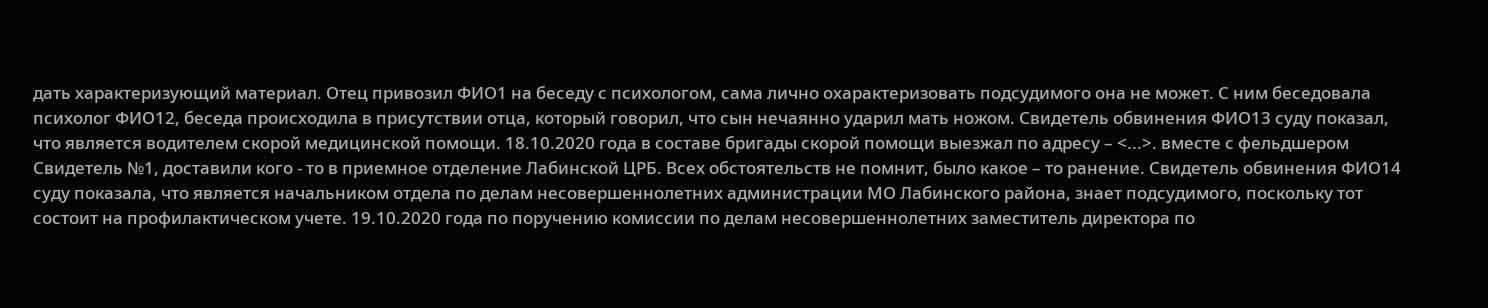дать характеризующий материал. Отец привозил ФИО1 на беседу с психологом, сама лично охарактеризовать подсудимого она не может. С ним беседовала психолог ФИО12, беседа происходила в присутствии отца, который говорил, что сын нечаянно ударил мать ножом. Свидетель обвинения ФИО13 суду показал, что является водителем скорой медицинской помощи. 18.10.2020 года в составе бригады скорой помощи выезжал по адресу – <...>. вместе с фельдшером Свидетель №1, доставили кого - то в приемное отделение Лабинской ЦРБ. Всех обстоятельств не помнит, было какое – то ранение. Свидетель обвинения ФИО14 суду показала, что является начальником отдела по делам несовершеннолетних администрации МО Лабинского района, знает подсудимого, поскольку тот состоит на профилактическом учете. 19.10.2020 года по поручению комиссии по делам несовершеннолетних заместитель директора по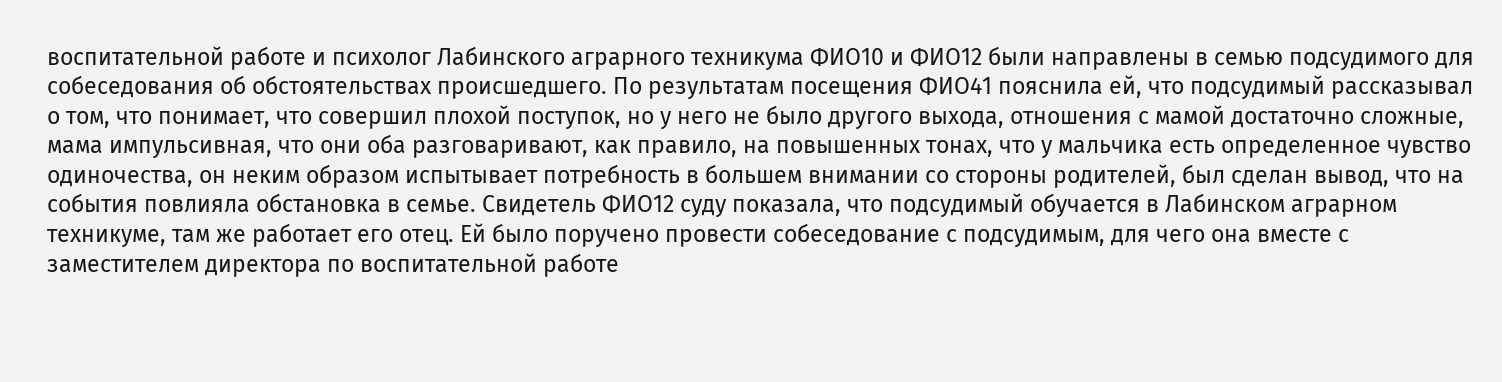воспитательной работе и психолог Лабинского аграрного техникума ФИО10 и ФИО12 были направлены в семью подсудимого для собеседования об обстоятельствах происшедшего. По результатам посещения ФИО41 пояснила ей, что подсудимый рассказывал о том, что понимает, что совершил плохой поступок, но у него не было другого выхода, отношения с мамой достаточно сложные, мама импульсивная, что они оба разговаривают, как правило, на повышенных тонах, что у мальчика есть определенное чувство одиночества, он неким образом испытывает потребность в большем внимании со стороны родителей, был сделан вывод, что на события повлияла обстановка в семье. Свидетель ФИО12 суду показала, что подсудимый обучается в Лабинском аграрном техникуме, там же работает его отец. Ей было поручено провести собеседование с подсудимым, для чего она вместе с заместителем директора по воспитательной работе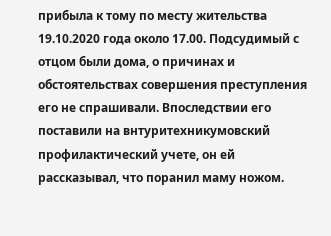прибыла к тому по месту жительства 19.10.2020 года около 17.00. Подсудимый с отцом были дома, о причинах и обстоятельствах совершения преступления его не спрашивали. Впоследствии его поставили на внтуритехникумовский профилактический учете, он ей рассказывал, что поранил маму ножом.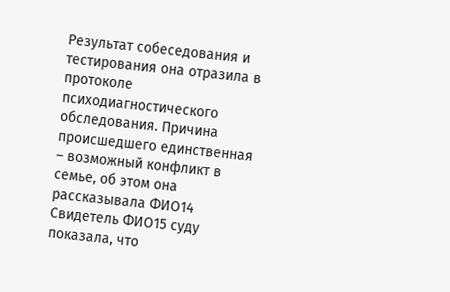Результат собеседования и тестирования она отразила в протоколе психодиагностического обследования. Причина происшедшего единственная – возможный конфликт в семье, об этом она рассказывала ФИО14 Свидетель ФИО15 суду показала, что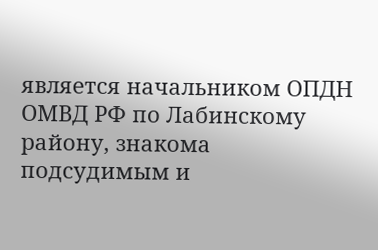является начальником ОПДН ОМВД РФ по Лабинскому району, знакома подсудимым и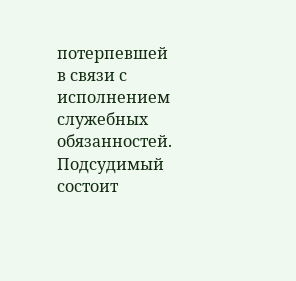потерпевшей в связи с исполнением служебных обязанностей. Подсудимый состоит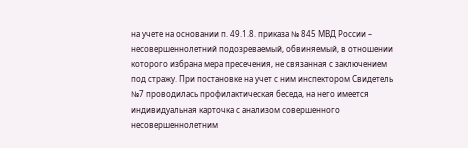на учете на основании п. 49.1.8. приказа № 845 МВД России – несовершеннолетний подозреваемый, обвиняемый, в отношении которого избрана мера пресечения, не связанная с заключением под стражу. При постановке на учет с ним инспектором Свидетель №7 проводилась профилактическая беседа, на него имеется индивидуальная карточка с анализом совершенного несовершеннолетним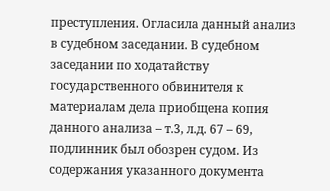преступления. Огласила данный анализ в судебном заседании. В судебном заседании по ходатайству государственного обвинителя к материалам дела приобщена копия данного анализа – т.3, л.д. 67 – 69, подлинник был обозрен судом. Из содержания указанного документа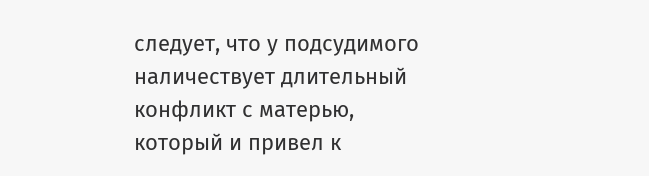следует, что у подсудимого наличествует длительный конфликт с матерью, который и привел к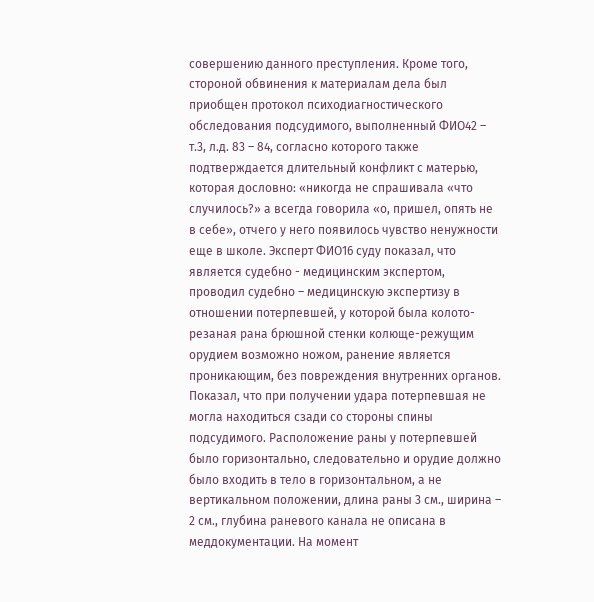совершению данного преступления. Кроме того, стороной обвинения к материалам дела был приобщен протокол психодиагностического обследования подсудимого, выполненный ФИО42 – т.3, л.д. 83 – 84, согласно которого также подтверждается длительный конфликт с матерью, которая дословно: «никогда не спрашивала «что случилось?» а всегда говорила «о, пришел, опять не в себе», отчего у него появилось чувство ненужности еще в школе. Эксперт ФИО16 суду показал, что является судебно - медицинским экспертом, проводил судебно – медицинскую экспертизу в отношении потерпевшей, у которой была колото-резаная рана брюшной стенки колюще-режущим орудием возможно ножом, ранение является проникающим, без повреждения внутренних органов. Показал, что при получении удара потерпевшая не могла находиться сзади со стороны спины подсудимого. Расположение раны у потерпевшей было горизонтально, следовательно и орудие должно было входить в тело в горизонтальном, а не вертикальном положении, длина раны 3 см., ширина – 2 см., глубина раневого канала не описана в меддокументации. На момент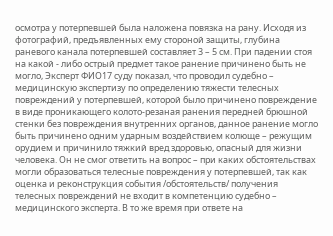осмотра у потерпевшей была наложена повязка на рану. Исходя из фотографий, предъявленных ему стороной защиты, глубина раневого канала потерпевшей составляет 3 – 5 см. При падении стоя на какой - либо острый предмет такое ранение причинено быть не могло, Эксперт ФИО17 суду показал, что проводил судебно – медицинскую экспертизу по определению тяжести телесных повреждений у потерпевшей, которой было причинено повреждение в виде проникающего колото-резаная ранения передней брюшной стенки без повреждения внутренних органов, данное ранение могло быть причинено одним ударным воздействием колюще – режущим орудием и причинило тяжкий вред здоровью, опасный для жизни человека. Он не смог ответить на вопрос – при каких обстоятельствах могли образоваться телесные повреждения у потерпевшей, так как оценка и реконструкция события /обстоятельств/ получения телесных повреждений не входит в компетенцию судебно – медицинского эксперта. В то же время при ответе на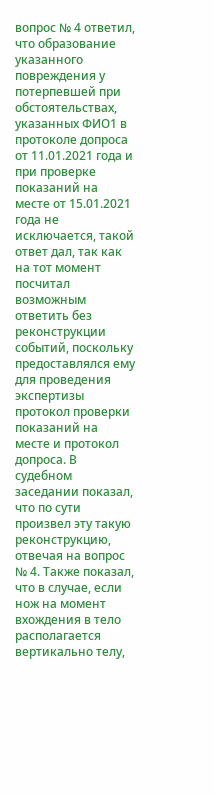вопрос № 4 ответил, что образование указанного повреждения у потерпевшей при обстоятельствах, указанных ФИО1 в протоколе допроса от 11.01.2021 года и при проверке показаний на месте от 15.01.2021 года не исключается, такой ответ дал, так как на тот момент посчитал возможным ответить без реконструкции событий, поскольку предоставлялся ему для проведения экспертизы протокол проверки показаний на месте и протокол допроса. В судебном заседании показал, что по сути произвел эту такую реконструкцию, отвечая на вопрос № 4. Также показал, что в случае, если нож на момент вхождения в тело располагается вертикально телу,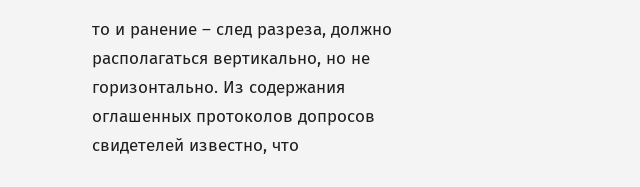то и ранение – след разреза, должно располагаться вертикально, но не горизонтально. Из содержания оглашенных протоколов допросов свидетелей известно, что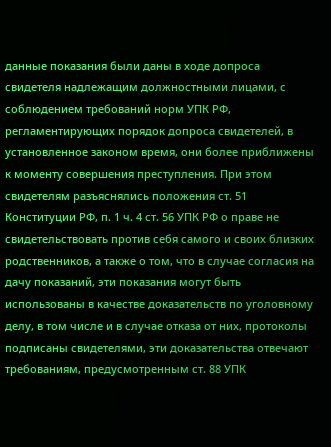данные показания были даны в ходе допроса свидетеля надлежащим должностными лицами, с соблюдением требований норм УПК РФ, регламентирующих порядок допроса свидетелей, в установленное законом время, они более приближены к моменту совершения преступления. При этом свидетелям разъяснялись положения ст. 51 Конституции РФ, п. 1 ч. 4 ст. 56 УПК РФ о праве не свидетельствовать против себя самого и своих близких родственников, а также о том, что в случае согласия на дачу показаний, эти показания могут быть использованы в качестве доказательств по уголовному делу, в том числе и в случае отказа от них, протоколы подписаны свидетелями, эти доказательства отвечают требованиям, предусмотренным ст. 88 УПК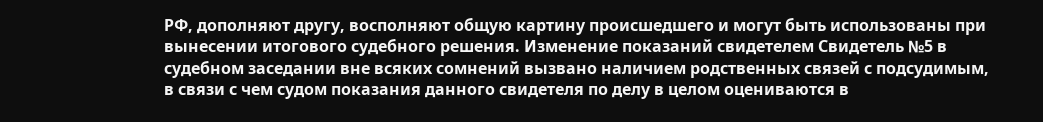РФ, дополняют другу, восполняют общую картину происшедшего и могут быть использованы при вынесении итогового судебного решения. Изменение показаний свидетелем Свидетель №5 в судебном заседании вне всяких сомнений вызвано наличием родственных связей с подсудимым, в связи с чем судом показания данного свидетеля по делу в целом оцениваются в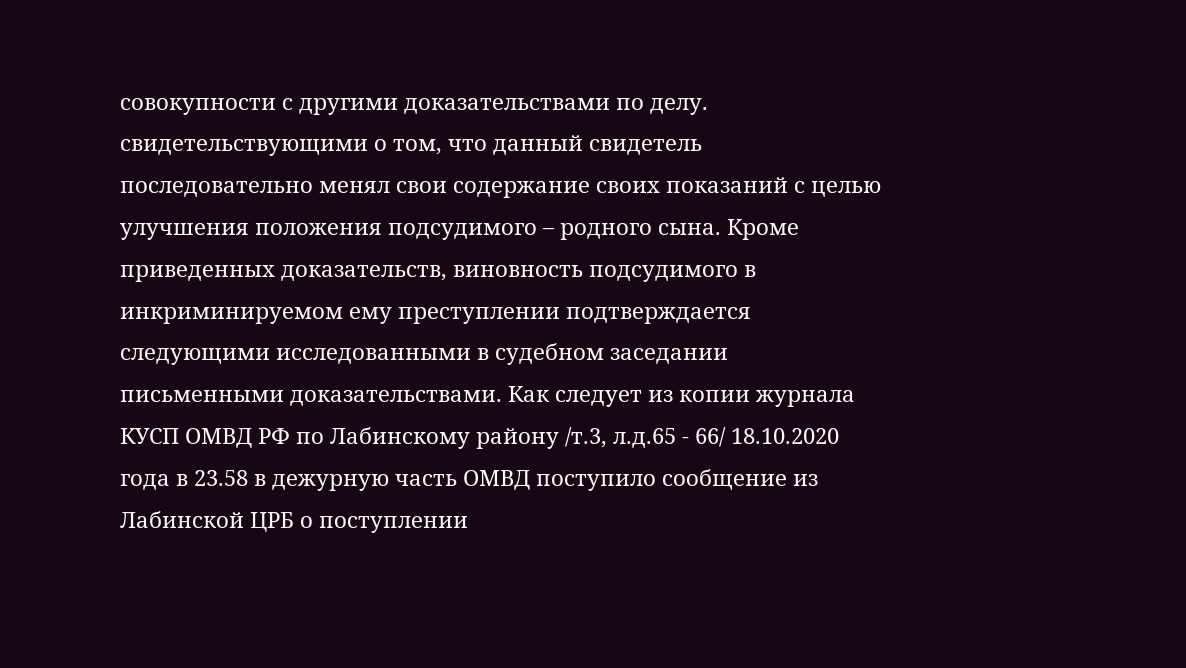совокупности с другими доказательствами по делу. свидетельствующими о том, что данный свидетель последовательно менял свои содержание своих показаний с целью улучшения положения подсудимого – родного сына. Кроме приведенных доказательств, виновность подсудимого в инкриминируемом ему преступлении подтверждается следующими исследованными в судебном заседании письменными доказательствами. Как следует из копии журнала КУСП ОМВД РФ по Лабинскому району /т.3, л.д.65 - 66/ 18.10.2020 года в 23.58 в дежурную часть ОМВД поступило сообщение из Лабинской ЦРБ о поступлении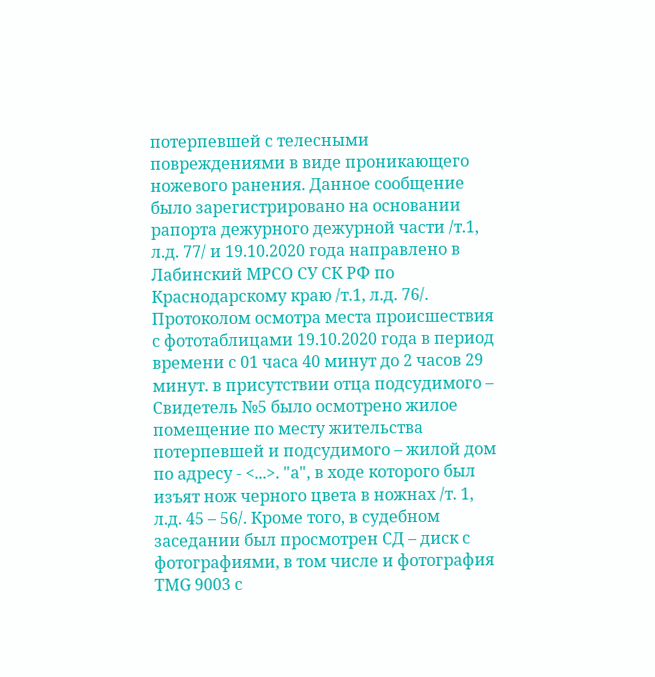потерпевшей с телесными повреждениями в виде проникающего ножевого ранения. Данное сообщение было зарегистрировано на основании рапорта дежурного дежурной части /т.1, л.д. 77/ и 19.10.2020 года направлено в Лабинский МРСО СУ СК РФ по Краснодарскому краю /т.1, л.д. 76/. Протоколом осмотра места происшествия с фототаблицами 19.10.2020 года в период времени с 01 часа 40 минут до 2 часов 29 минут. в присутствии отца подсудимого – Свидетель №5 было осмотрено жилое помещение по месту жительства потерпевшей и подсудимого – жилой дом по адресу - <...>. "а", в ходе которого был изъят нож черного цвета в ножнах /т. 1, л.д. 45 – 56/. Кроме того, в судебном заседании был просмотрен СД – диск с фотографиями, в том числе и фотография TMG 9003 с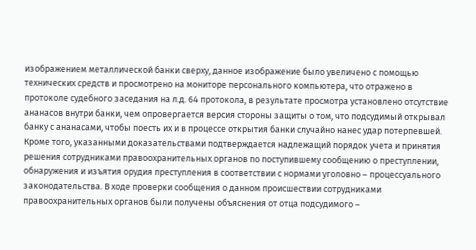изображением металлической банки сверху, данное изображение было увеличено с помощью технических средств и просмотрено на мониторе персонального компьютера, что отражено в протоколе судебного заседания на л.д. 64 протокола, в результате просмотра установлено отсутствие ананасов внутри банки, чем опровергается версия стороны защиты о том, что подсудимый открывал банку с ананасами, чтобы поесть их и в процессе открытия банки случайно нанес удар потерпевшей. Кроме того, указанными доказательствами подтверждается надлежащий порядок учета и принятия решения сотрудниками правоохранительных органов по поступившему сообщению о преступлении, обнаружения и изъятия орудия преступления в соответствии с нормами уголовно – процессуального законодательства. В ходе проверки сообщения о данном происшествии сотрудниками правоохранительных органов были получены объяснения от отца подсудимого –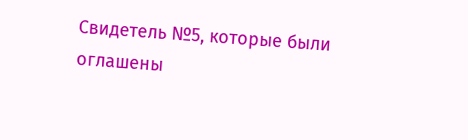Свидетель №5, которые были оглашены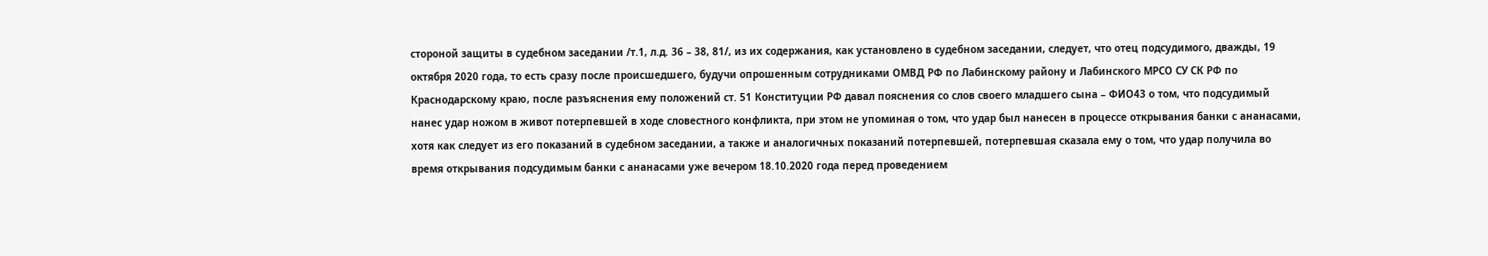стороной защиты в судебном заседании /т.1, л.д. 36 – 38, 81/, из их содержания, как установлено в судебном заседании, следует, что отец подсудимого, дважды, 19 октября 2020 года, то есть сразу после происшедшего, будучи опрошенным сотрудниками ОМВД РФ по Лабинскому району и Лабинского МРСО СУ СК РФ по Краснодарскому краю, после разъяснения ему положений ст. 51 Конституции РФ давал пояснения со слов своего младшего сына – ФИО43 о том, что подсудимый нанес удар ножом в живот потерпевшей в ходе словестного конфликта, при этом не упоминая о том, что удар был нанесен в процессе открывания банки с ананасами, хотя как следует из его показаний в судебном заседании, а также и аналогичных показаний потерпевшей, потерпевшая сказала ему о том, что удар получила во время открывания подсудимым банки с ананасами уже вечером 18.10.2020 года перед проведением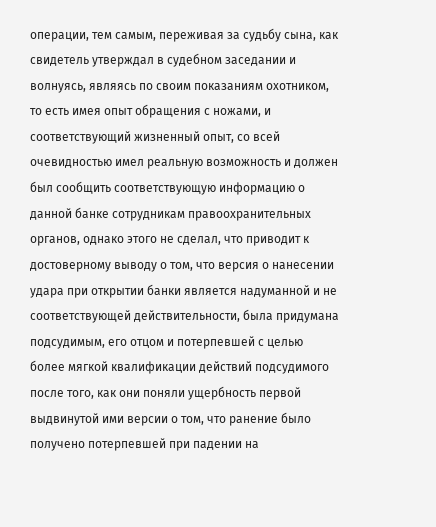операции, тем самым, переживая за судьбу сына, как свидетель утверждал в судебном заседании и волнуясь, являясь по своим показаниям охотником, то есть имея опыт обращения с ножами, и соответствующий жизненный опыт, со всей очевидностью имел реальную возможность и должен был сообщить соответствующую информацию о данной банке сотрудникам правоохранительных органов, однако этого не сделал, что приводит к достоверному выводу о том, что версия о нанесении удара при открытии банки является надуманной и не соответствующей действительности, была придумана подсудимым, его отцом и потерпевшей с целью более мягкой квалификации действий подсудимого после того, как они поняли ущербность первой выдвинутой ими версии о том, что ранение было получено потерпевшей при падении на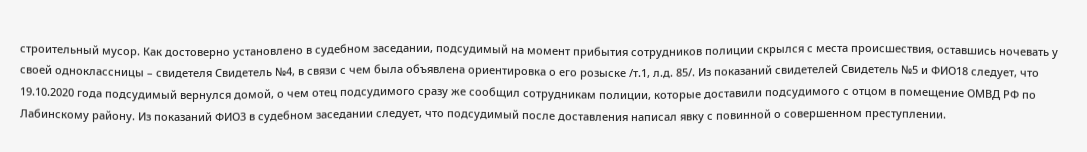строительный мусор. Как достоверно установлено в судебном заседании, подсудимый на момент прибытия сотрудников полиции скрылся с места происшествия, оставшись ночевать у своей одноклассницы – свидетеля Свидетель №4, в связи с чем была объявлена ориентировка о его розыске /т.1, л.д. 85/. Из показаний свидетелей Свидетель №5 и ФИО18 следует, что 19.10.2020 года подсудимый вернулся домой, о чем отец подсудимого сразу же сообщил сотрудникам полиции, которые доставили подсудимого с отцом в помещение ОМВД РФ по Лабинскому району. Из показаний ФИО3 в судебном заседании следует, что подсудимый после доставления написал явку с повинной о совершенном преступлении.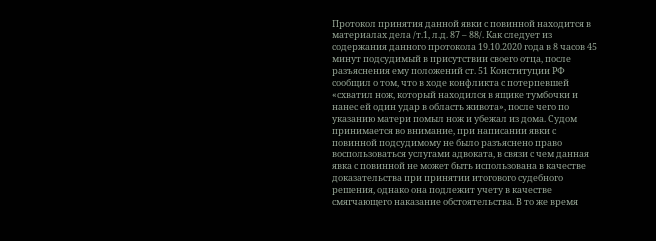Протокол принятия данной явки с повинной находится в материалах дела /т.1, л.д. 87 – 88/. Как следует из содержания данного протокола 19.10.2020 года в 8 часов 45 минут подсудимый в присутствии своего отца, после разъяснения ему положений ст. 51 Конституции РФ сообщил о том, что в ходе конфликта с потерпевшей «схватил нож, который находился в ящике тумбочки и нанес ей один удар в область живота», после чего по указанию матери помыл нож и убежал из дома. Судом принимается во внимание, при написании явки с повинной подсудимому не было разъяснено право воспользоваться услугами адвоката, в связи с чем данная явка с повинной не может быть использована в качестве доказательства при принятии итогового судебного решения, однако она подлежит учету в качестве смягчающего наказание обстоятельства. В то же время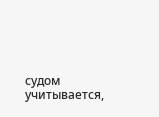судом учитывается,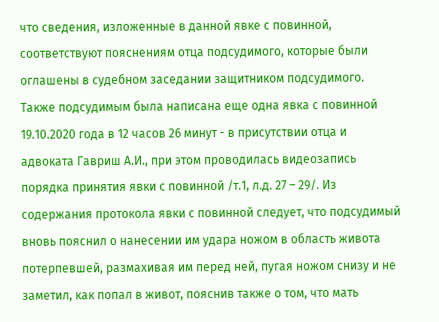что сведения, изложенные в данной явке с повинной, соответствуют пояснениям отца подсудимого, которые были оглашены в судебном заседании защитником подсудимого. Также подсудимым была написана еще одна явка с повинной 19.10.2020 года в 12 часов 26 минут - в присутствии отца и адвоката Гавриш А.И., при этом проводилась видеозапись порядка принятия явки с повинной /т.1, л.д. 27 – 29/. Из содержания протокола явки с повинной следует, что подсудимый вновь пояснил о нанесении им удара ножом в область живота потерпевшей, размахивая им перед ней, пугая ножом снизу и не заметил, как попал в живот, пояснив также о том, что мать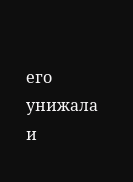его унижала и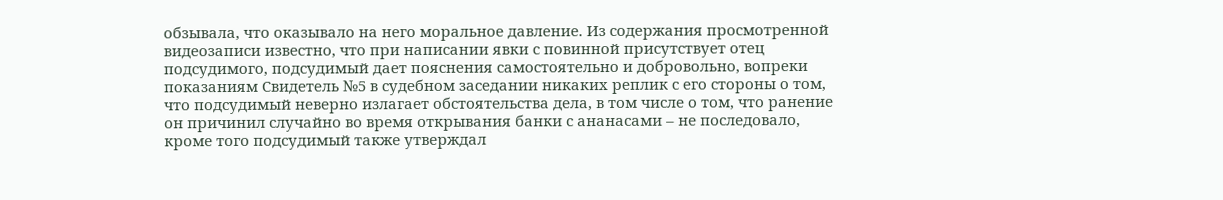обзывала, что оказывало на него моральное давление. Из содержания просмотренной видеозаписи известно, что при написании явки с повинной присутствует отец подсудимого, подсудимый дает пояснения самостоятельно и добровольно, вопреки показаниям Свидетель №5 в судебном заседании никаких реплик с его стороны о том, что подсудимый неверно излагает обстоятельства дела, в том числе о том, что ранение он причинил случайно во время открывания банки с ананасами – не последовало, кроме того подсудимый также утверждал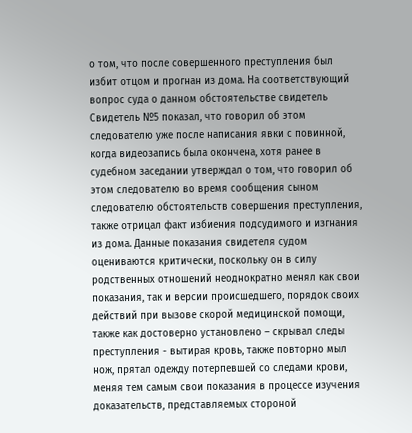о том, что после совершенного преступления был избит отцом и прогнан из дома. На соответствующий вопрос суда о данном обстоятельстве свидетель Свидетель №5 показал, что говорил об этом следователю уже после написания явки с повинной, когда видеозапись была окончена, хотя ранее в судебном заседании утверждал о том, что говорил об этом следователю во время сообщения сыном следователю обстоятельств совершения преступления, также отрицал факт избиения подсудимого и изгнания из дома. Данные показания свидетеля судом оцениваются критически, поскольку он в силу родственных отношений неоднократно менял как свои показания, так и версии происшедшего, порядок своих действий при вызове скорой медицинской помощи, также как достоверно установлено – скрывал следы преступления - вытирая кровь, также повторно мыл нож, прятал одежду потерпевшей со следами крови, меняя тем самым свои показания в процессе изучения доказательств, представляемых стороной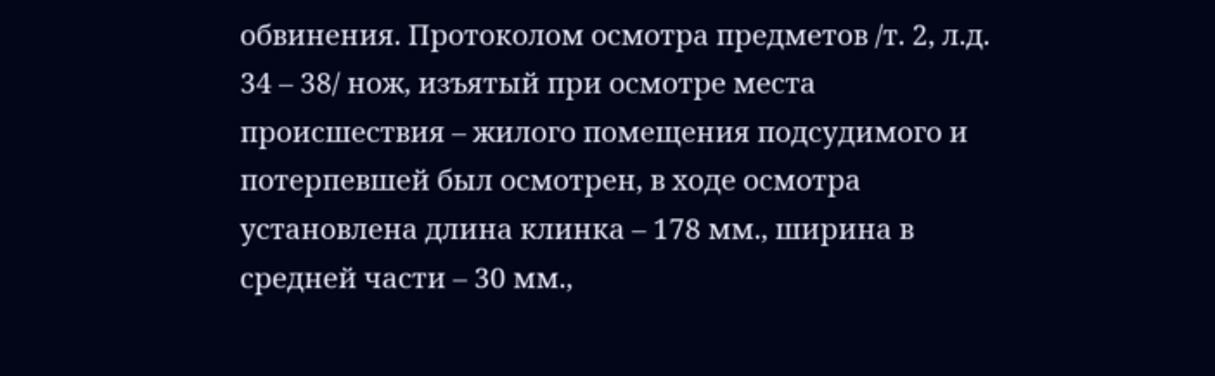обвинения. Протоколом осмотра предметов /т. 2, л.д. 34 – 38/ нож, изъятый при осмотре места происшествия – жилого помещения подсудимого и потерпевшей был осмотрен, в ходе осмотра установлена длина клинка – 178 мм., ширина в средней части – 30 мм.,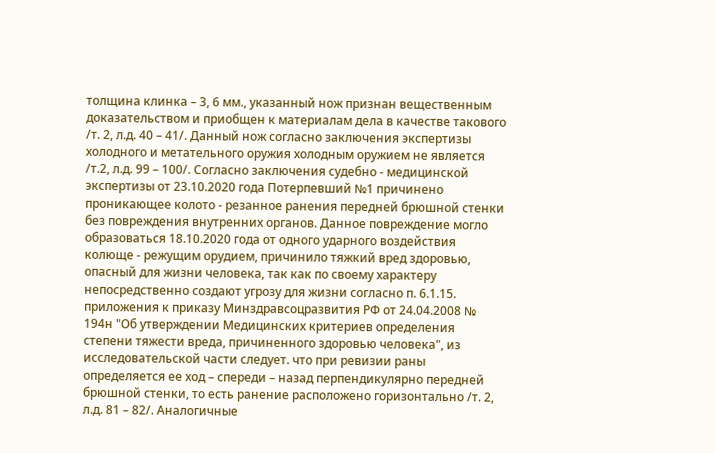толщина клинка – 3, 6 мм., указанный нож признан вещественным доказательством и приобщен к материалам дела в качестве такового /т. 2, л.д. 40 – 41/. Данный нож согласно заключения экспертизы холодного и метательного оружия холодным оружием не является /т.2, л.д. 99 – 100/. Согласно заключения судебно - медицинской экспертизы от 23.10.2020 года Потерпевший №1 причинено проникающее колото - резанное ранения передней брюшной стенки без повреждения внутренних органов. Данное повреждение могло образоваться 18.10.2020 года от одного ударного воздействия колюще - режущим орудием, причинило тяжкий вред здоровью, опасный для жизни человека, так как по своему характеру непосредственно создают угрозу для жизни согласно п. 6.1.15. приложения к приказу Минздравсоцразвития РФ от 24.04.2008 № 194н "Об утверждении Медицинских критериев определения степени тяжести вреда, причиненного здоровью человека", из исследовательской части следует. что при ревизии раны определяется ее ход – спереди – назад перпендикулярно передней брюшной стенки, то есть ранение расположено горизонтально /т. 2, л.д. 81 – 82/. Аналогичные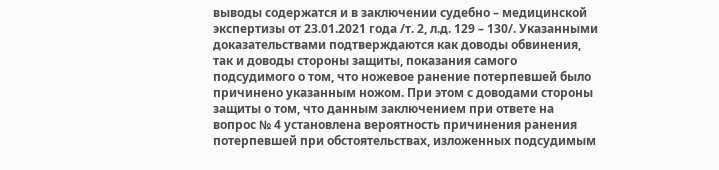выводы содержатся и в заключении судебно – медицинской экспертизы от 23.01.2021 года /т. 2, л.д. 129 – 130/. Указанными доказательствами подтверждаются как доводы обвинения, так и доводы стороны защиты, показания самого подсудимого о том, что ножевое ранение потерпевшей было причинено указанным ножом. При этом с доводами стороны защиты о том, что данным заключением при ответе на вопрос № 4 установлена вероятность причинения ранения потерпевшей при обстоятельствах, изложенных подсудимым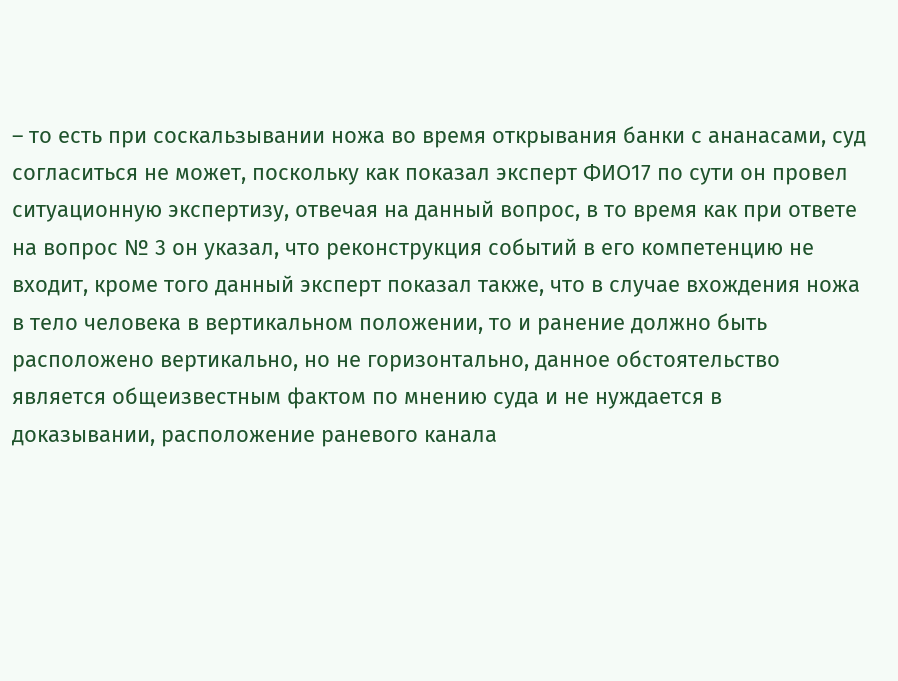– то есть при соскальзывании ножа во время открывания банки с ананасами, суд согласиться не может, поскольку как показал эксперт ФИО17 по сути он провел ситуационную экспертизу, отвечая на данный вопрос, в то время как при ответе на вопрос № 3 он указал, что реконструкция событий в его компетенцию не входит, кроме того данный эксперт показал также, что в случае вхождения ножа в тело человека в вертикальном положении, то и ранение должно быть расположено вертикально, но не горизонтально, данное обстоятельство является общеизвестным фактом по мнению суда и не нуждается в доказывании, расположение раневого канала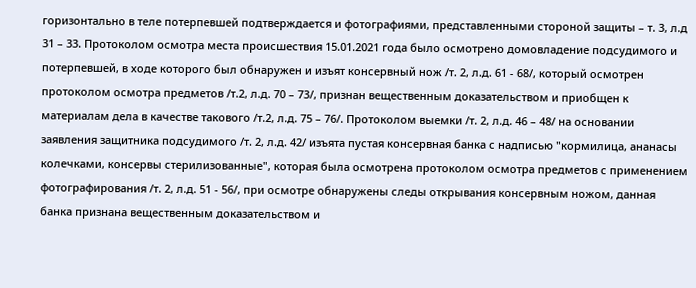горизонтально в теле потерпевшей подтверждается и фотографиями, представленными стороной защиты – т. 3, л.д 31 – 33. Протоколом осмотра места происшествия 15.01.2021 года было осмотрено домовладение подсудимого и потерпевшей, в ходе которого был обнаружен и изъят консервный нож /т. 2, л.д. 61 - 68/, который осмотрен протоколом осмотра предметов /т.2, л.д. 70 – 73/, признан вещественным доказательством и приобщен к материалам дела в качестве такового /т.2, л.д. 75 – 76/. Протоколом выемки /т. 2, л.д. 46 – 48/ на основании заявления защитника подсудимого /т. 2, л.д. 42/ изъята пустая консервная банка с надписью "кормилица, ананасы колечками, консервы стерилизованные", которая была осмотрена протоколом осмотра предметов с применением фотографирования /т. 2, л.д. 51 - 56/, при осмотре обнаружены следы открывания консервным ножом, данная банка признана вещественным доказательством и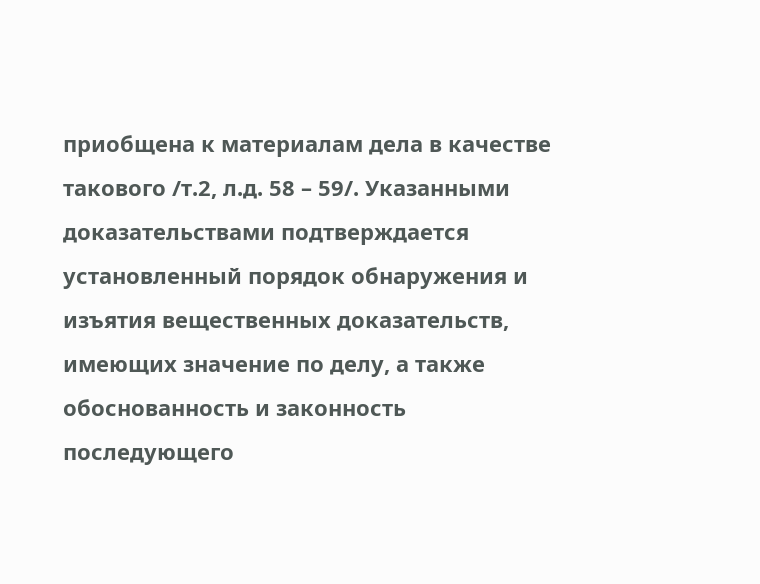приобщена к материалам дела в качестве такового /т.2, л.д. 58 – 59/. Указанными доказательствами подтверждается установленный порядок обнаружения и изъятия вещественных доказательств, имеющих значение по делу, а также обоснованность и законность последующего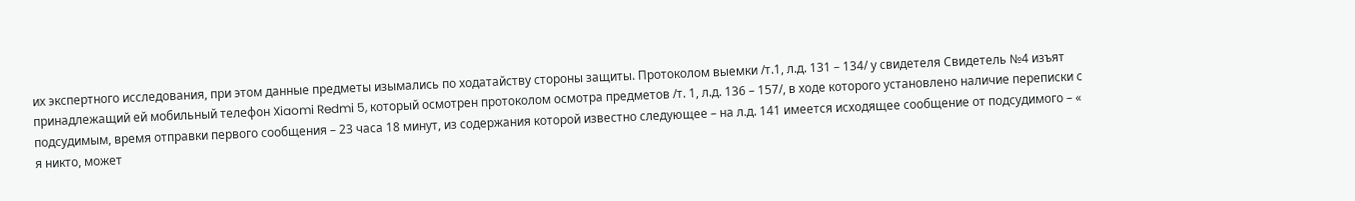их экспертного исследования, при этом данные предметы изымались по ходатайству стороны защиты. Протоколом выемки /т.1, л.д. 131 – 134/ у свидетеля Свидетель №4 изъят принадлежащий ей мобильный телефон Xiaomi Redmi 5, который осмотрен протоколом осмотра предметов /т. 1, л.д. 136 – 157/, в ходе которого установлено наличие переписки с подсудимым, время отправки первого сообщения – 23 часа 18 минут, из содержания которой известно следующее – на л.д. 141 имеется исходящее сообщение от подсудимого – « я никто, может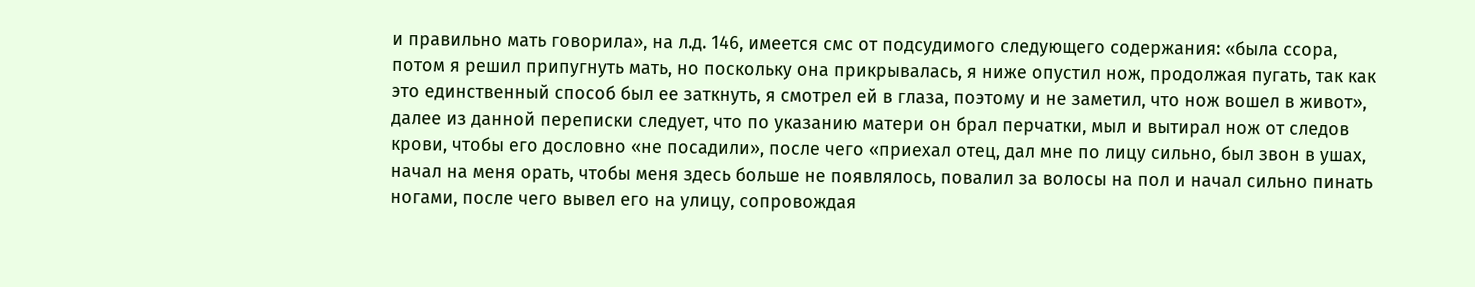и правильно мать говорила», на л.д. 146, имеется смс от подсудимого следующего содержания: «была ссора, потом я решил припугнуть мать, но поскольку она прикрывалась, я ниже опустил нож, продолжая пугать, так как это единственный способ был ее заткнуть, я смотрел ей в глаза, поэтому и не заметил, что нож вошел в живот», далее из данной переписки следует, что по указанию матери он брал перчатки, мыл и вытирал нож от следов крови, чтобы его дословно «не посадили», после чего «приехал отец, дал мне по лицу сильно, был звон в ушах, начал на меня орать, чтобы меня здесь больше не появлялось, повалил за волосы на пол и начал сильно пинать ногами, после чего вывел его на улицу, сопровождая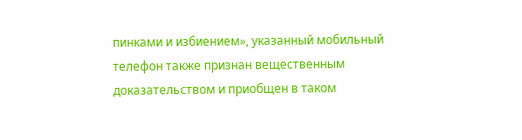пинками и избиением», указанный мобильный телефон также признан вещественным доказательством и приобщен в таком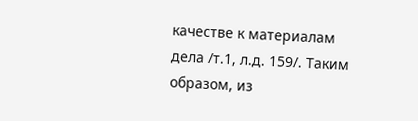качестве к материалам дела /т.1, л.д. 159/. Таким образом, из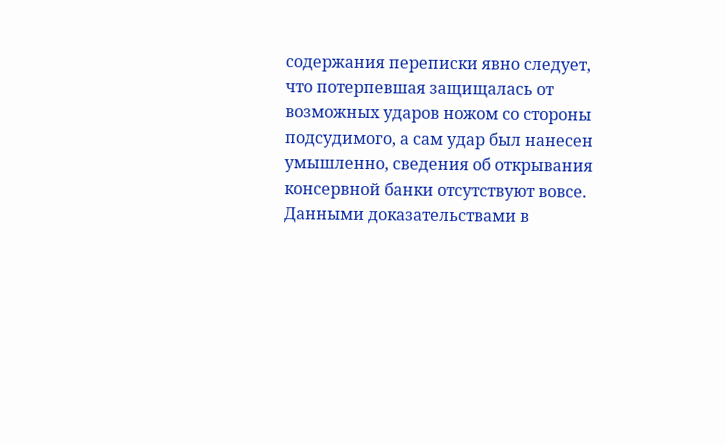содержания переписки явно следует, что потерпевшая защищалась от возможных ударов ножом со стороны подсудимого, а сам удар был нанесен умышленно, сведения об открывания консервной банки отсутствуют вовсе. Данными доказательствами в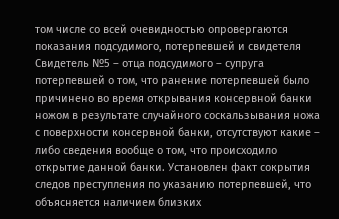том числе со всей очевидностью опровергаются показания подсудимого, потерпевшей и свидетеля Свидетель №5 – отца подсудимого – супруга потерпевшей о том, что ранение потерпевшей было причинено во время открывания консервной банки ножом в результате случайного соскальзывания ножа с поверхности консервной банки, отсутствуют какие – либо сведения вообще о том, что происходило открытие данной банки. Установлен факт сокрытия следов преступления по указанию потерпевшей, что объясняется наличием близких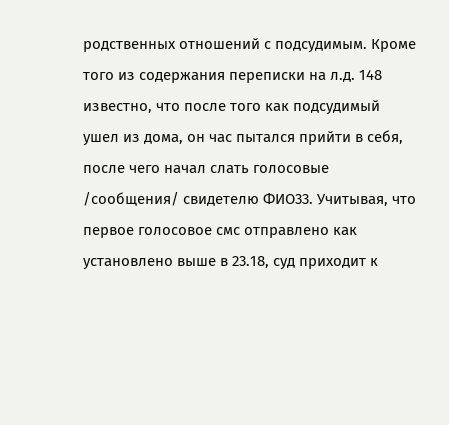родственных отношений с подсудимым. Кроме того из содержания переписки на л.д. 148 известно, что после того как подсудимый ушел из дома, он час пытался прийти в себя, после чего начал слать голосовые /сообщения/ свидетелю ФИО33. Учитывая, что первое голосовое смс отправлено как установлено выше в 23.18, суд приходит к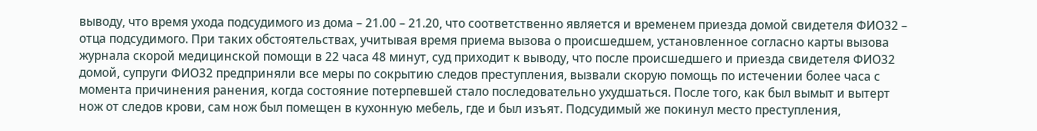выводу, что время ухода подсудимого из дома – 21.00 – 21.20, что соответственно является и временем приезда домой свидетеля ФИО32 – отца подсудимого. При таких обстоятельствах, учитывая время приема вызова о происшедшем, установленное согласно карты вызова журнала скорой медицинской помощи в 22 часа 48 минут, суд приходит к выводу, что после происшедшего и приезда свидетеля ФИО32 домой, супруги ФИО32 предприняли все меры по сокрытию следов преступления, вызвали скорую помощь по истечении более часа с момента причинения ранения, когда состояние потерпевшей стало последовательно ухудшаться. После того, как был вымыт и вытерт нож от следов крови, сам нож был помещен в кухонную мебель, где и был изъят. Подсудимый же покинул место преступления,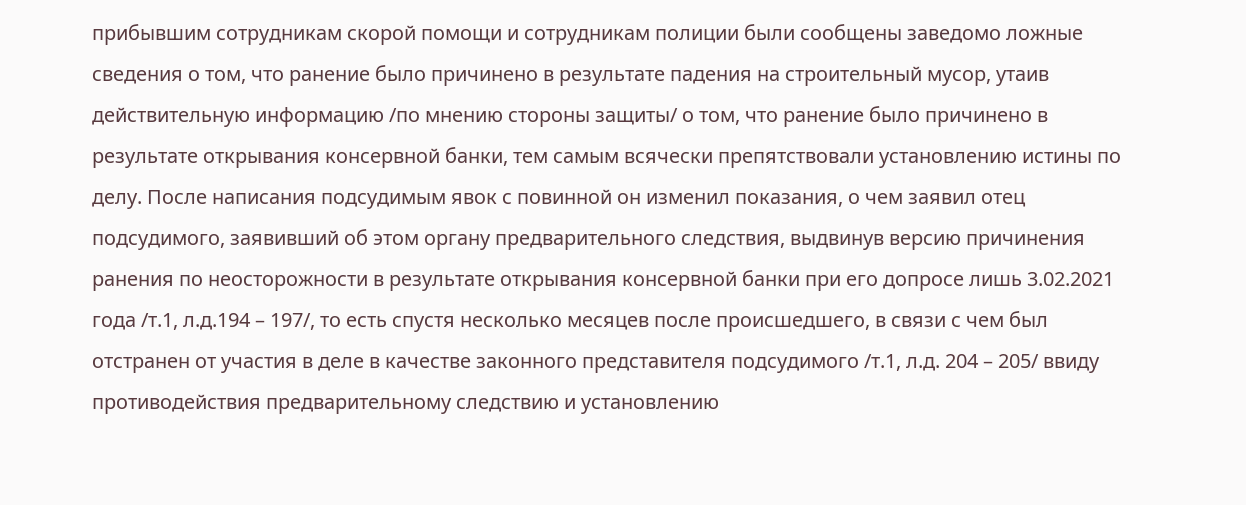прибывшим сотрудникам скорой помощи и сотрудникам полиции были сообщены заведомо ложные сведения о том, что ранение было причинено в результате падения на строительный мусор, утаив действительную информацию /по мнению стороны защиты/ о том, что ранение было причинено в результате открывания консервной банки, тем самым всячески препятствовали установлению истины по делу. После написания подсудимым явок с повинной он изменил показания, о чем заявил отец подсудимого, заявивший об этом органу предварительного следствия, выдвинув версию причинения ранения по неосторожности в результате открывания консервной банки при его допросе лишь 3.02.2021 года /т.1, л.д.194 – 197/, то есть спустя несколько месяцев после происшедшего, в связи с чем был отстранен от участия в деле в качестве законного представителя подсудимого /т.1, л.д. 204 – 205/ ввиду противодействия предварительному следствию и установлению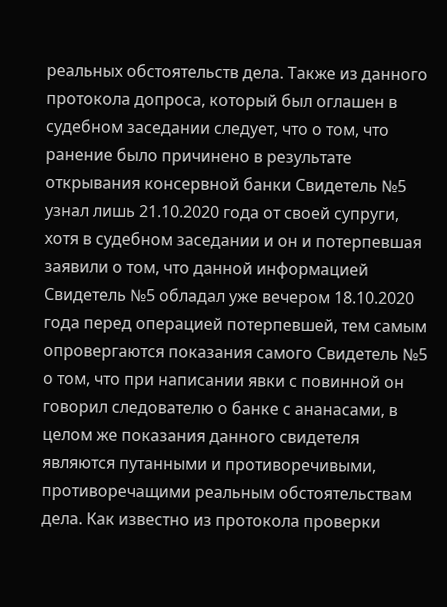реальных обстоятельств дела. Также из данного протокола допроса, который был оглашен в судебном заседании следует, что о том, что ранение было причинено в результате открывания консервной банки Свидетель №5 узнал лишь 21.10.2020 года от своей супруги, хотя в судебном заседании и он и потерпевшая заявили о том, что данной информацией Свидетель №5 обладал уже вечером 18.10.2020 года перед операцией потерпевшей, тем самым опровергаются показания самого Свидетель №5 о том, что при написании явки с повинной он говорил следователю о банке с ананасами, в целом же показания данного свидетеля являются путанными и противоречивыми, противоречащими реальным обстоятельствам дела. Как известно из протокола проверки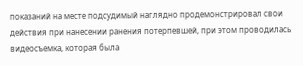показаний на месте подсудимый наглядно продемонстрировал свои действия при нанесении ранения потерпевшей, при этом проводилась видеосъемка, которая была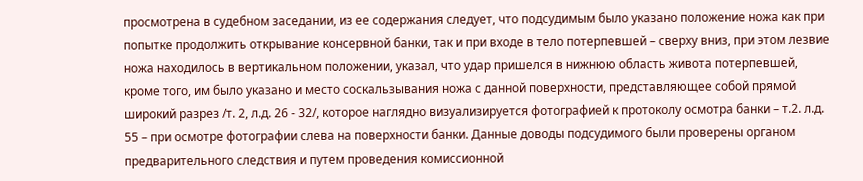просмотрена в судебном заседании, из ее содержания следует, что подсудимым было указано положение ножа как при попытке продолжить открывание консервной банки, так и при входе в тело потерпевшей – сверху вниз, при этом лезвие ножа находилось в вертикальном положении, указал, что удар пришелся в нижнюю область живота потерпевшей, кроме того, им было указано и место соскальзывания ножа с данной поверхности, представляющее собой прямой широкий разрез /т. 2, л.д. 26 - 32/, которое наглядно визуализируется фотографией к протоколу осмотра банки – т.2. л.д. 55 – при осмотре фотографии слева на поверхности банки. Данные доводы подсудимого были проверены органом предварительного следствия и путем проведения комиссионной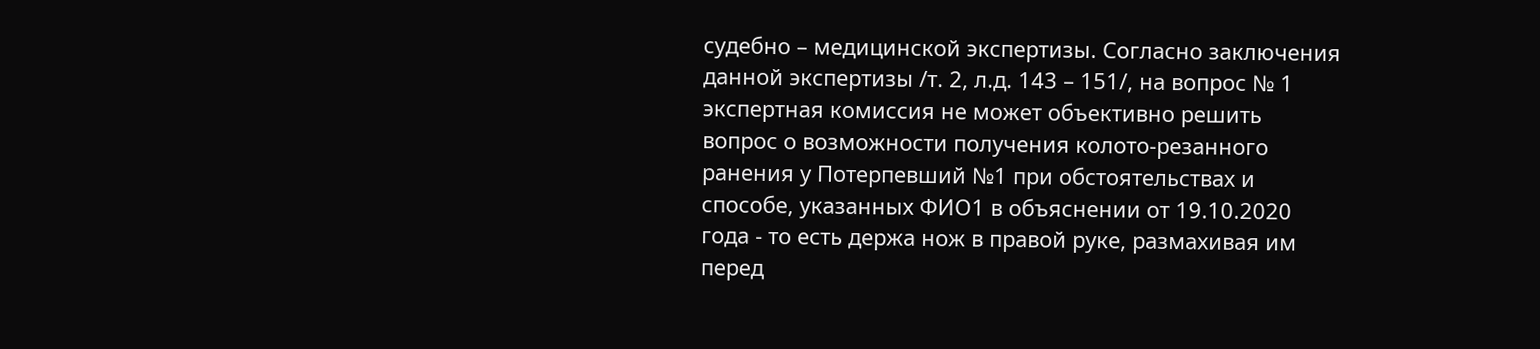судебно – медицинской экспертизы. Согласно заключения данной экспертизы /т. 2, л.д. 143 – 151/, на вопрос № 1 экспертная комиссия не может объективно решить вопрос о возможности получения колото-резанного ранения у Потерпевший №1 при обстоятельствах и способе, указанных ФИО1 в объяснении от 19.10.2020 года - то есть держа нож в правой руке, размахивая им перед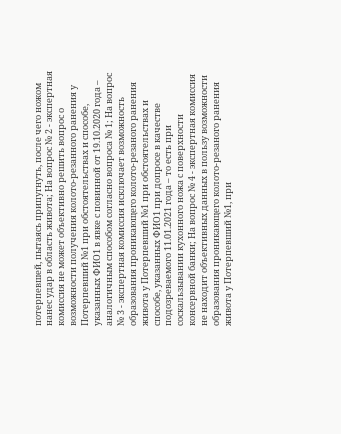потерпевшей, пытаясь припугнуть, после чего ножом нанес удар в область живота; На вопрос № 2 - экспертная комиссия не может объективно решить вопрос о возможности получения колото-резанного ранения у Потерпевший №1 при обстоятельствах и способе, указанных ФИО1 в явке с повинной от 19.10.2020 года – аналогичным способом согласно вопроса № 1; На вопрос № 3 - экспертная комиссия исключает возможность образования проникающего колото-резаного ранения живота у Потерпевший №1 при обстоятельствах и способе, указанных ФИО1 при допросе в качестве подозреваемого 11.01.2021 года – то есть при соскальзывании кухонного ножа с поверхности консервной банки; На вопрос № 4 - экспертная комиссия не находит объективных данных в пользу возможности образования проникающего колото-резаного ранения живота у Потерпевший №1, при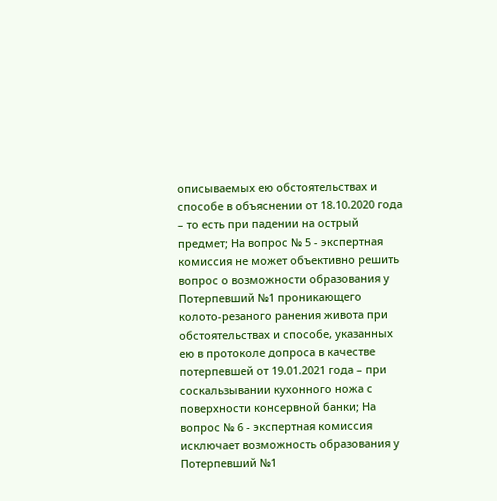описываемых ею обстоятельствах и способе в объяснении от 18.10.2020 года – то есть при падении на острый предмет; На вопрос № 5 - экспертная комиссия не может объективно решить вопрос о возможности образования у Потерпевший №1 проникающего колото-резаного ранения живота при обстоятельствах и способе, указанных ею в протоколе допроса в качестве потерпевшей от 19.01.2021 года – при соскальзывании кухонного ножа с поверхности консервной банки; На вопрос № 6 - экспертная комиссия исключает возможность образования у Потерпевший №1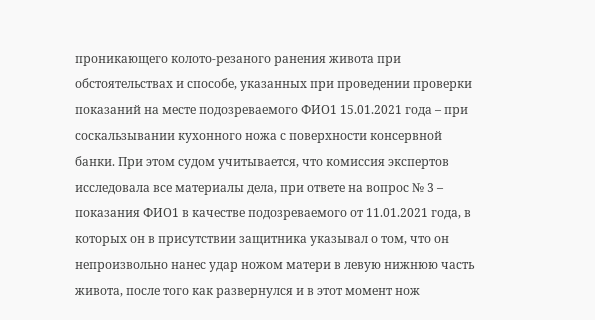проникающего колото-резаного ранения живота при обстоятельствах и способе, указанных при проведении проверки показаний на месте подозреваемого ФИО1 15.01.2021 года – при соскальзывании кухонного ножа с поверхности консервной банки. При этом судом учитывается, что комиссия экспертов исследовала все материалы дела, при ответе на вопрос № 3 – показания ФИО1 в качестве подозреваемого от 11.01.2021 года, в которых он в присутствии защитника указывал о том, что он непроизвольно нанес удар ножом матери в левую нижнюю часть живота, после того как развернулся и в этот момент нож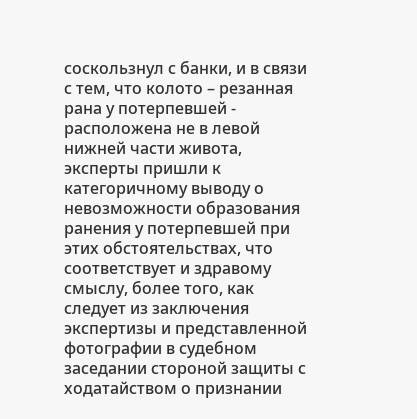соскользнул с банки, и в связи с тем, что колото – резанная рана у потерпевшей - расположена не в левой нижней части живота, эксперты пришли к категоричному выводу о невозможности образования ранения у потерпевшей при этих обстоятельствах, что соответствует и здравому смыслу, более того, как следует из заключения экспертизы и представленной фотографии в судебном заседании стороной защиты с ходатайством о признании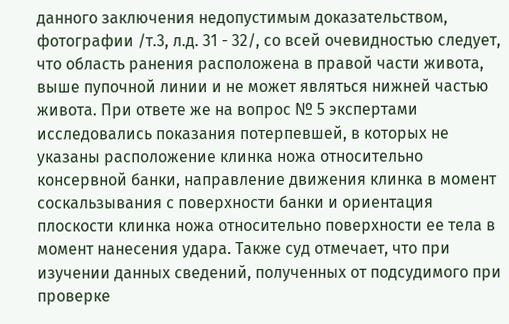данного заключения недопустимым доказательством, фотографии /т.3, л.д. 31 - 32/, со всей очевидностью следует, что область ранения расположена в правой части живота, выше пупочной линии и не может являться нижней частью живота. При ответе же на вопрос № 5 экспертами исследовались показания потерпевшей, в которых не указаны расположение клинка ножа относительно консервной банки, направление движения клинка в момент соскальзывания с поверхности банки и ориентация плоскости клинка ножа относительно поверхности ее тела в момент нанесения удара. Также суд отмечает, что при изучении данных сведений, полученных от подсудимого при проверке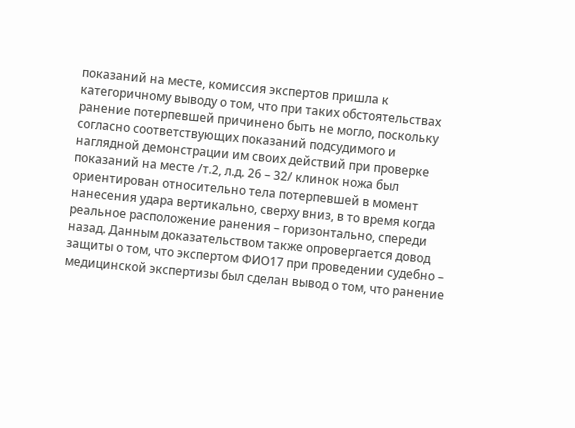показаний на месте, комиссия экспертов пришла к категоричному выводу о том, что при таких обстоятельствах ранение потерпевшей причинено быть не могло, поскольку согласно соответствующих показаний подсудимого и наглядной демонстрации им своих действий при проверке показаний на месте /т.2, л.д. 26 – 32/ клинок ножа был ориентирован относительно тела потерпевшей в момент нанесения удара вертикально, сверху вниз, в то время когда реальное расположение ранения – горизонтально, спереди назад. Данным доказательством также опровергается довод защиты о том, что экспертом ФИО17 при проведении судебно – медицинской экспертизы был сделан вывод о том, что ранение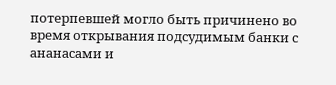потерпевшей могло быть причинено во время открывания подсудимым банки с ананасами и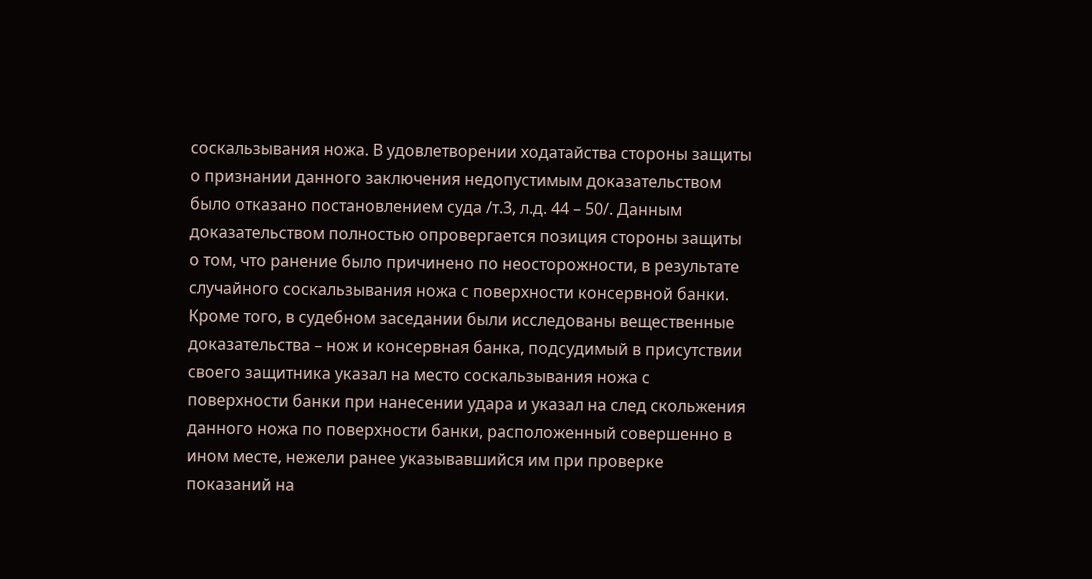соскальзывания ножа. В удовлетворении ходатайства стороны защиты о признании данного заключения недопустимым доказательством было отказано постановлением суда /т.3, л.д. 44 – 50/. Данным доказательством полностью опровергается позиция стороны защиты о том, что ранение было причинено по неосторожности, в результате случайного соскальзывания ножа с поверхности консервной банки. Кроме того, в судебном заседании были исследованы вещественные доказательства – нож и консервная банка, подсудимый в присутствии своего защитника указал на место соскальзывания ножа с поверхности банки при нанесении удара и указал на след скольжения данного ножа по поверхности банки, расположенный совершенно в ином месте, нежели ранее указывавшийся им при проверке показаний на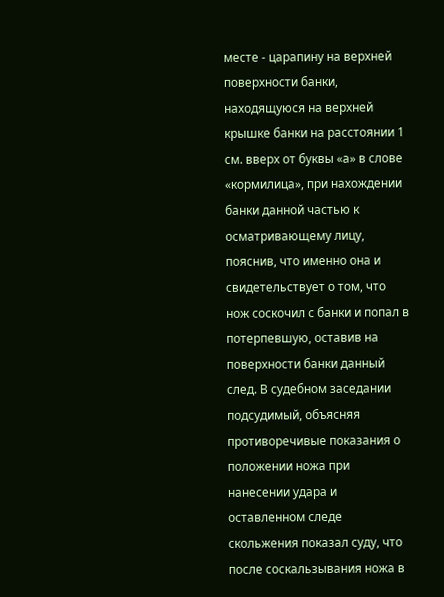месте - царапину на верхней поверхности банки, находящуюся на верхней крышке банки на расстоянии 1 см. вверх от буквы «а» в слове «кормилица», при нахождении банки данной частью к осматривающему лицу, пояснив, что именно она и свидетельствует о том, что нож соскочил с банки и попал в потерпевшую, оставив на поверхности банки данный след. В судебном заседании подсудимый, объясняя противоречивые показания о положении ножа при нанесении удара и оставленном следе скольжения показал суду, что после соскальзывания ножа в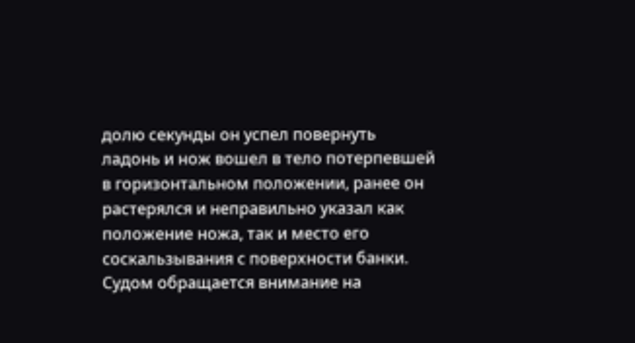долю секунды он успел повернуть ладонь и нож вошел в тело потерпевшей в горизонтальном положении, ранее он растерялся и неправильно указал как положение ножа, так и место его соскальзывания с поверхности банки. Судом обращается внимание на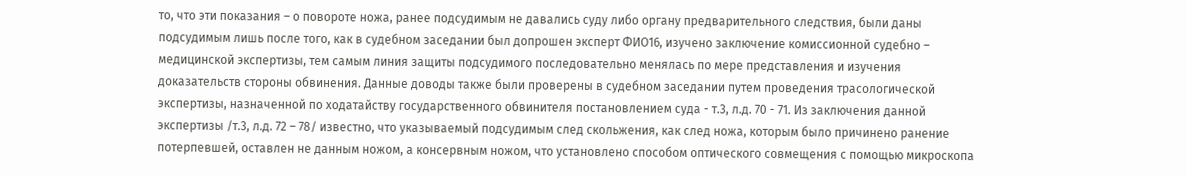то, что эти показания – о повороте ножа, ранее подсудимым не давались суду либо органу предварительного следствия, были даны подсудимым лишь после того, как в судебном заседании был допрошен эксперт ФИО16, изучено заключение комиссионной судебно – медицинской экспертизы, тем самым линия защиты подсудимого последовательно менялась по мере представления и изучения доказательств стороны обвинения. Данные доводы также были проверены в судебном заседании путем проведения трасологической экспертизы, назначенной по ходатайству государственного обвинителя постановлением суда - т.3, л.д. 70 - 71. Из заключения данной экспертизы /т.3, л.д. 72 – 78/ известно, что указываемый подсудимым след скольжения, как след ножа, которым было причинено ранение потерпевшей, оставлен не данным ножом, а консервным ножом, что установлено способом оптического совмещения с помощью микроскопа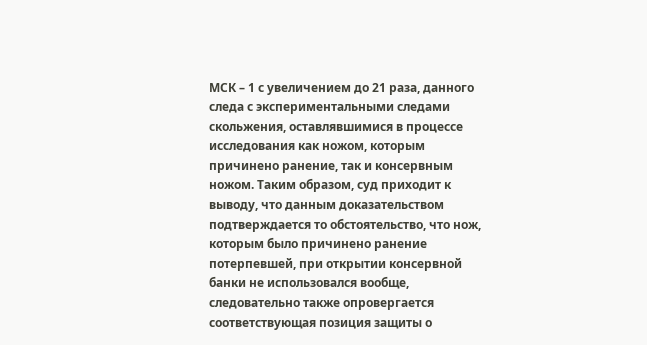МСК – 1 с увеличением до 21 раза, данного следа с экспериментальными следами скольжения, оставлявшимися в процессе исследования как ножом, которым причинено ранение, так и консервным ножом. Таким образом, суд приходит к выводу, что данным доказательством подтверждается то обстоятельство, что нож, которым было причинено ранение потерпевшей, при открытии консервной банки не использовался вообще, следовательно также опровергается соответствующая позиция защиты о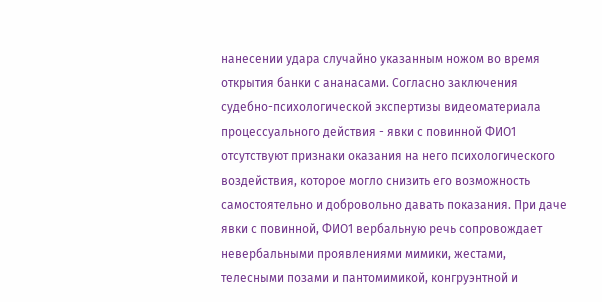нанесении удара случайно указанным ножом во время открытия банки с ананасами. Согласно заключения судебно-психологической экспертизы видеоматериала процессуального действия - явки с повинной ФИО1 отсутствуют признаки оказания на него психологического воздействия, которое могло снизить его возможность самостоятельно и добровольно давать показания. При даче явки с повинной, ФИО1 вербальную речь сопровождает невербальными проявлениями мимики, жестами, телесными позами и пантомимикой, конгруэнтной и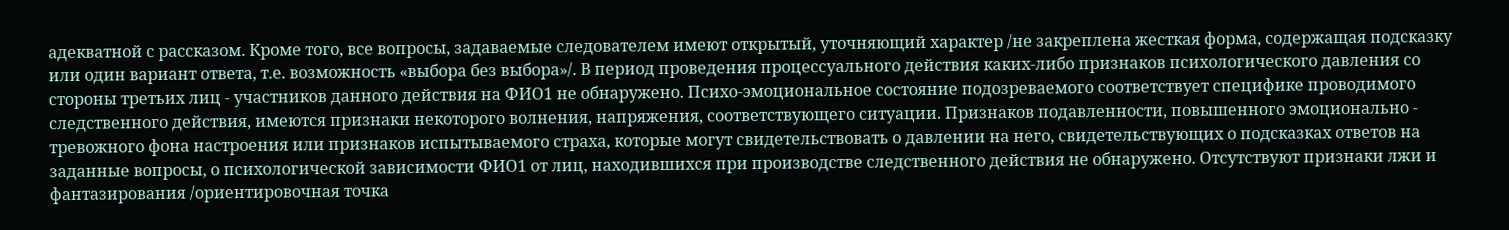адекватной с рассказом. Кроме того, все вопросы, задаваемые следователем имеют открытый, уточняющий характер /не закреплена жесткая форма, содержащая подсказку или один вариант ответа, т.е. возможность «выбора без выбора»/. В период проведения процессуального действия каких-либо признаков психологического давления со стороны третьих лиц - участников данного действия на ФИО1 не обнаружено. Психо-эмоциональное состояние подозреваемого соответствует специфике проводимого следственного действия, имеются признаки некоторого волнения, напряжения, соответствующего ситуации. Признаков подавленности, повышенного эмоционально - тревожного фона настроения или признаков испытываемого страха, которые могут свидетельствовать о давлении на него, свидетельствующих о подсказках ответов на заданные вопросы, о психологической зависимости ФИО1 от лиц, находившихся при производстве следственного действия не обнаружено. Отсутствуют признаки лжи и фантазирования /ориентировочная точка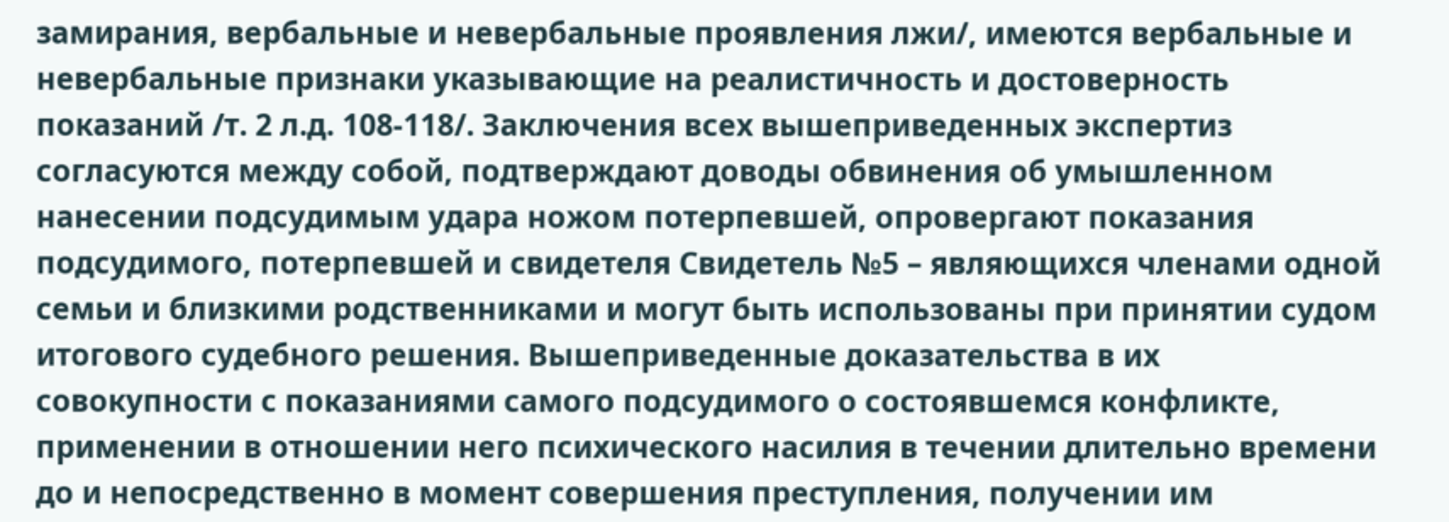замирания, вербальные и невербальные проявления лжи/, имеются вербальные и невербальные признаки указывающие на реалистичность и достоверность показаний /т. 2 л.д. 108-118/. Заключения всех вышеприведенных экспертиз согласуются между собой, подтверждают доводы обвинения об умышленном нанесении подсудимым удара ножом потерпевшей, опровергают показания подсудимого, потерпевшей и свидетеля Свидетель №5 – являющихся членами одной семьи и близкими родственниками и могут быть использованы при принятии судом итогового судебного решения. Вышеприведенные доказательства в их совокупности с показаниями самого подсудимого о состоявшемся конфликте, применении в отношении него психического насилия в течении длительно времени до и непосредственно в момент совершения преступления, получении им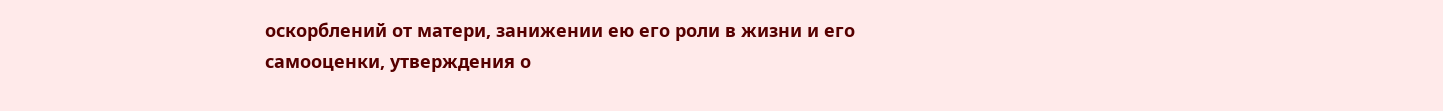оскорблений от матери, занижении ею его роли в жизни и его самооценки, утверждения о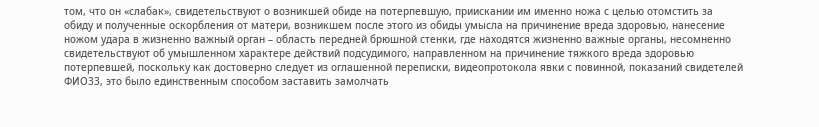том, что он «слабак», свидетельствуют о возникшей обиде на потерпевшую, приискании им именно ножа с целью отомстить за обиду и полученные оскорбления от матери, возникшем после этого из обиды умысла на причинение вреда здоровью, нанесение ножом удара в жизненно важный орган – область передней брюшной стенки, где находятся жизненно важные органы, несомненно свидетельствуют об умышленном характере действий подсудимого, направленном на причинение тяжкого вреда здоровью потерпевшей, поскольку как достоверно следует из оглашенной переписки, видеопротокола явки с повинной, показаний свидетелей ФИО33, это было единственным способом заставить замолчать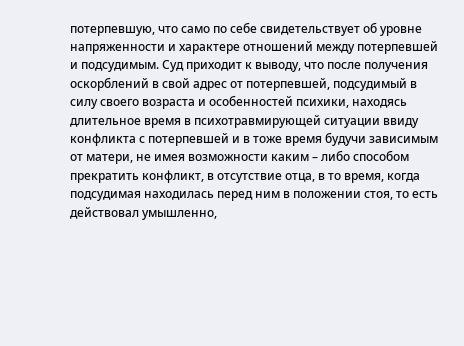потерпевшую, что само по себе свидетельствует об уровне напряженности и характере отношений между потерпевшей и подсудимым. Суд приходит к выводу, что после получения оскорблений в свой адрес от потерпевшей, подсудимый в силу своего возраста и особенностей психики, находясь длительное время в психотравмирующей ситуации ввиду конфликта с потерпевшей и в тоже время будучи зависимым от матери, не имея возможности каким – либо способом прекратить конфликт, в отсутствие отца, в то время, когда подсудимая находилась перед ним в положении стоя, то есть действовал умышленно,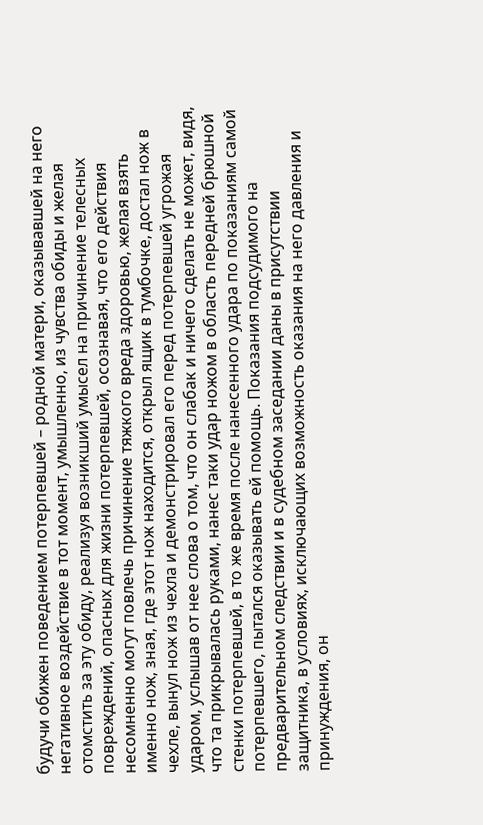будучи обижен поведением потерпевшей – родной матери, оказывавшей на него негативное воздействие в тот момент, умышленно, из чувства обиды и желая отомстить за эту обиду, реализуя возникший умысел на причинение телесных повреждений, опасных для жизни потерпевшей, осознавая, что его действия несомненно могут повлечь причинение тяжкого вреда здоровью, желая взять именно нож, зная, где этот нож находится, открыл ящик в тумбочке, достал нож в чехле, вынул нож из чехла и демонстрировал его перед потерпевшей угрожая ударом, услышав от нее слова о том, что он слабак и ничего сделать не может, видя, что та прикрывалась руками, нанес таки удар ножом в область передней брюшной стенки потерпевшей, в то же время после нанесенного удара по показаниям самой потерпевшего, пытался оказывать ей помощь. Показания подсудимого на предварительном следствии и в судебном заседании даны в присутствии защитника, в условиях, исключающих возможность оказания на него давления и принуждения, он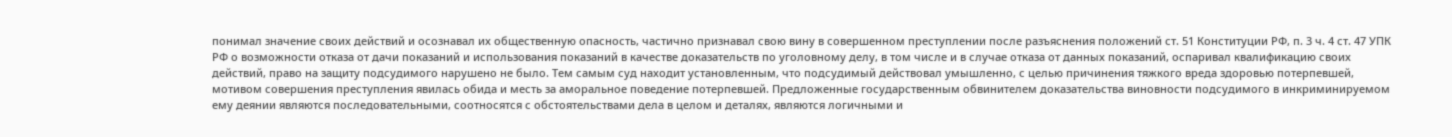понимал значение своих действий и осознавал их общественную опасность, частично признавал свою вину в совершенном преступлении после разъяснения положений ст. 51 Конституции РФ, п. 3 ч. 4 ст. 47 УПК РФ о возможности отказа от дачи показаний и использования показаний в качестве доказательств по уголовному делу, в том числе и в случае отказа от данных показаний, оспаривал квалификацию своих действий, право на защиту подсудимого нарушено не было. Тем самым суд находит установленным, что подсудимый действовал умышленно, с целью причинения тяжкого вреда здоровью потерпевшей, мотивом совершения преступления явилась обида и месть за аморальное поведение потерпевшей. Предложенные государственным обвинителем доказательства виновности подсудимого в инкриминируемом ему деянии являются последовательными, соотносятся с обстоятельствами дела в целом и деталях, являются логичными и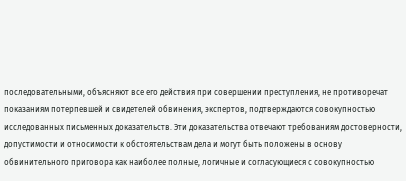последовательными, объясняют все его действия при совершении преступления, не противоречат показаниям потерпевшей и свидетелей обвинения, экспертов, подтверждаются совокупностью исследованных письменных доказательств. Эти доказательства отвечают требованиям достоверности, допустимости и относимости к обстоятельствам дела и могут быть положены в основу обвинительного приговора как наиболее полные, логичные и согласующиеся с совокупностью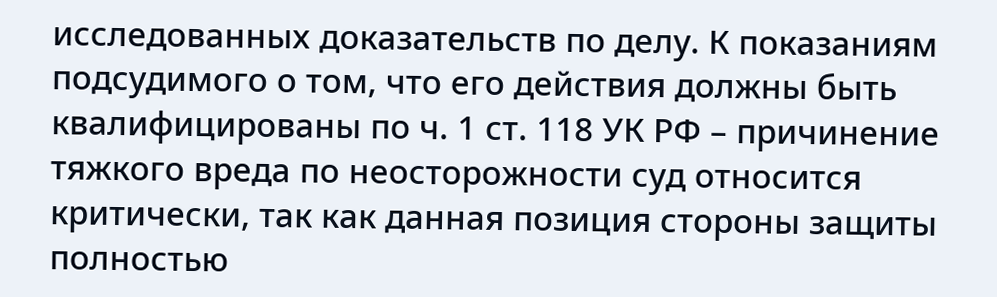исследованных доказательств по делу. К показаниям подсудимого о том, что его действия должны быть квалифицированы по ч. 1 ст. 118 УК РФ – причинение тяжкого вреда по неосторожности суд относится критически, так как данная позиция стороны защиты полностью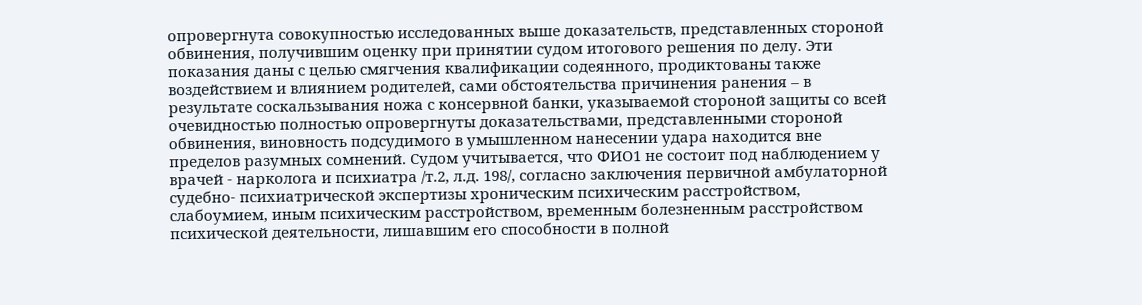опровергнута совокупностью исследованных выше доказательств, представленных стороной обвинения, получившим оценку при принятии судом итогового решения по делу. Эти показания даны с целью смягчения квалификации содеянного, продиктованы также воздействием и влиянием родителей, сами обстоятельства причинения ранения – в результате соскальзывания ножа с консервной банки, указываемой стороной защиты со всей очевидностью полностью опровергнуты доказательствами, представленными стороной обвинения, виновность подсудимого в умышленном нанесении удара находится вне пределов разумных сомнений. Судом учитывается, что ФИО1 не состоит под наблюдением у врачей - нарколога и психиатра /т.2, л.д. 198/, согласно заключения первичной амбулаторной судебно- психиатрической экспертизы хроническим психическим расстройством, слабоумием, иным психическим расстройством, временным болезненным расстройством психической деятельности, лишавшим его способности в полной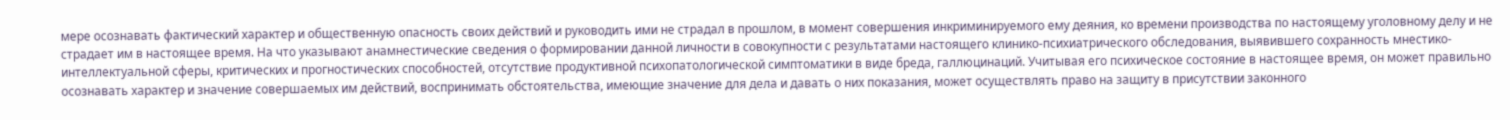мере осознавать фактический характер и общественную опасность своих действий и руководить ими не страдал в прошлом, в момент совершения инкриминируемого ему деяния, ко времени производства по настоящему уголовному делу и не страдает им в настоящее время. На что указывают анамнестические сведения о формировании данной личности в совокупности с результатами настоящего клинико-психиатрического обследования, выявившего сохранность мнестико-интеллектуальной сферы, критических и прогностических способностей, отсутствие продуктивной психопатологической симптоматики в виде бреда, галлюцинаций. Учитывая его психическое состояние в настоящее время, он может правильно осознавать характер и значение совершаемых им действий, воспринимать обстоятельства, имеющие значение для дела и давать о них показания, может осуществлять право на защиту в присутствии законного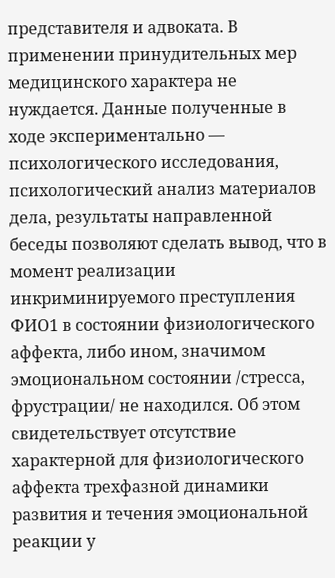представителя и адвоката. В применении принудительных мер медицинского характера не нуждается. Данные полученные в ходе экспериментально — психологического исследования, психологический анализ материалов дела, результаты направленной беседы позволяют сделать вывод, что в момент реализации инкриминируемого преступления ФИО1 в состоянии физиологического аффекта, либо ином, значимом эмоциональном состоянии /стресса, фрустрации/ не находился. Об этом свидетельствует отсутствие характерной для физиологического аффекта трехфазной динамики развития и течения эмоциональной реакции у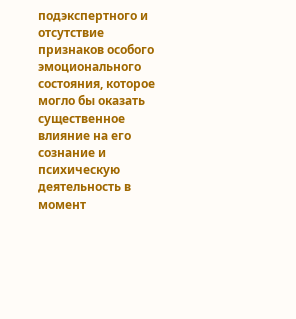подэкспертного и отсутствие признаков особого эмоционального состояния, которое могло бы оказать существенное влияние на его сознание и психическую деятельность в момент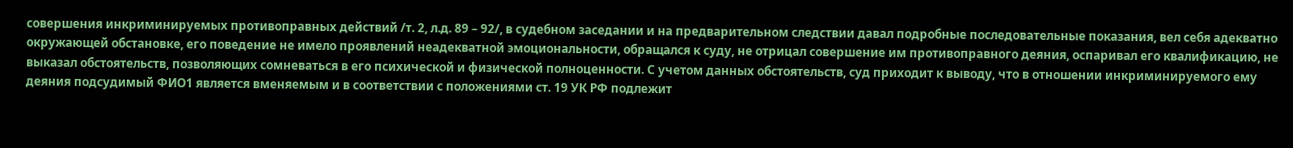совершения инкриминируемых противоправных действий /т. 2, л.д. 89 – 92/, в судебном заседании и на предварительном следствии давал подробные последовательные показания, вел себя адекватно окружающей обстановке, его поведение не имело проявлений неадекватной эмоциональности, обращался к суду, не отрицал совершение им противоправного деяния, оспаривал его квалификацию, не выказал обстоятельств, позволяющих сомневаться в его психической и физической полноценности. С учетом данных обстоятельств, суд приходит к выводу, что в отношении инкриминируемого ему деяния подсудимый ФИО1 является вменяемым и в соответствии с положениями ст. 19 УК РФ подлежит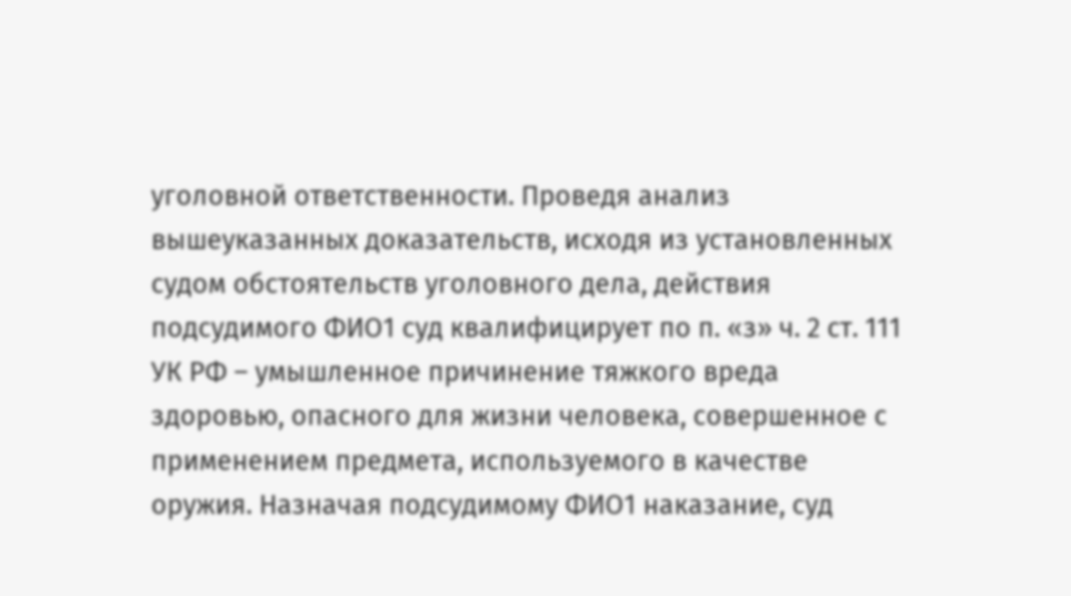уголовной ответственности. Проведя анализ вышеуказанных доказательств, исходя из установленных судом обстоятельств уголовного дела, действия подсудимого ФИО1 суд квалифицирует по п. «з» ч. 2 ст. 111 УК РФ – умышленное причинение тяжкого вреда здоровью, опасного для жизни человека, совершенное с применением предмета, используемого в качестве оружия. Назначая подсудимому ФИО1 наказание, суд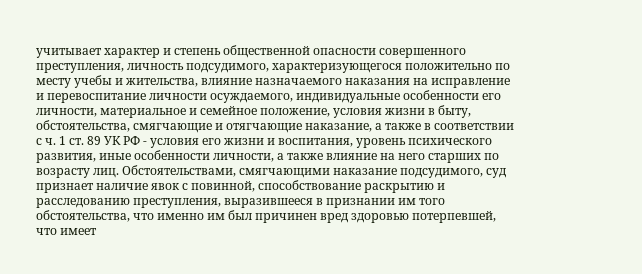учитывает характер и степень общественной опасности совершенного преступления, личность подсудимого, характеризующегося положительно по месту учебы и жительства, влияние назначаемого наказания на исправление и перевоспитание личности осуждаемого, индивидуальные особенности его личности, материальное и семейное положение, условия жизни в быту, обстоятельства, смягчающие и отягчающие наказание, а также в соответствии с ч. 1 ст. 89 УК РФ - условия его жизни и воспитания, уровень психического развития, иные особенности личности, а также влияние на него старших по возрасту лиц. Обстоятельствами, смягчающими наказание подсудимого, суд признает наличие явок с повинной, способствование раскрытию и расследованию преступления, выразившееся в признании им того обстоятельства, что именно им был причинен вред здоровью потерпевшей, что имеет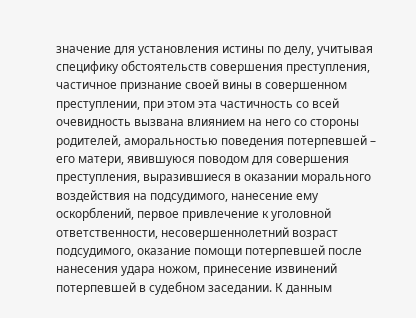значение для установления истины по делу, учитывая специфику обстоятельств совершения преступления, частичное признание своей вины в совершенном преступлении, при этом эта частичность со всей очевидность вызвана влиянием на него со стороны родителей, аморальностью поведения потерпевшей – его матери, явившуюся поводом для совершения преступления, выразившиеся в оказании морального воздействия на подсудимого, нанесение ему оскорблений, первое привлечение к уголовной ответственности, несовершеннолетний возраст подсудимого, оказание помощи потерпевшей после нанесения удара ножом, принесение извинений потерпевшей в судебном заседании. К данным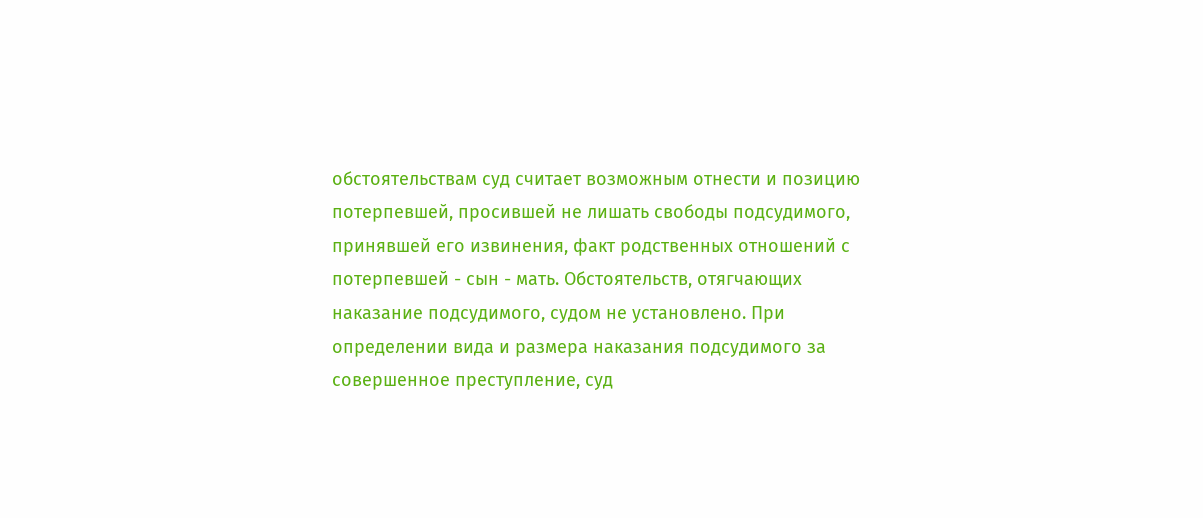обстоятельствам суд считает возможным отнести и позицию потерпевшей, просившей не лишать свободы подсудимого, принявшей его извинения, факт родственных отношений с потерпевшей - сын - мать. Обстоятельств, отягчающих наказание подсудимого, судом не установлено. При определении вида и размера наказания подсудимого за совершенное преступление, суд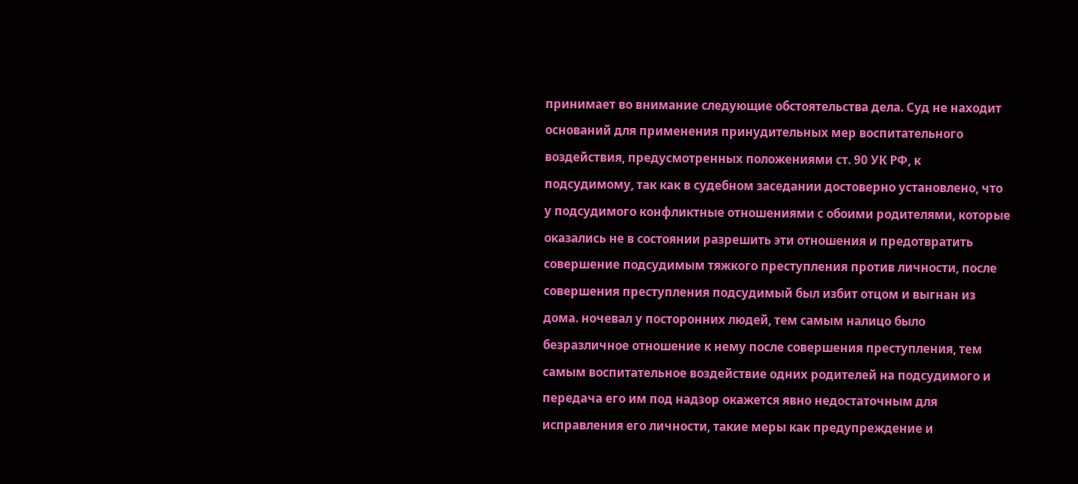принимает во внимание следующие обстоятельства дела. Суд не находит оснований для применения принудительных мер воспитательного воздействия, предусмотренных положениями ст. 90 УК РФ, к подсудимому, так как в судебном заседании достоверно установлено, что у подсудимого конфликтные отношениями с обоими родителями, которые оказались не в состоянии разрешить эти отношения и предотвратить совершение подсудимым тяжкого преступления против личности, после совершения преступления подсудимый был избит отцом и выгнан из дома. ночевал у посторонних людей, тем самым налицо было безразличное отношение к нему после совершения преступления, тем самым воспитательное воздействие одних родителей на подсудимого и передача его им под надзор окажется явно недостаточным для исправления его личности, такие меры как предупреждение и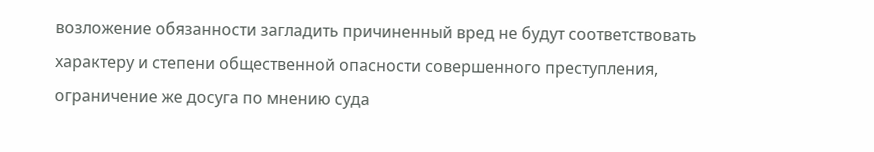возложение обязанности загладить причиненный вред не будут соответствовать характеру и степени общественной опасности совершенного преступления, ограничение же досуга по мнению суда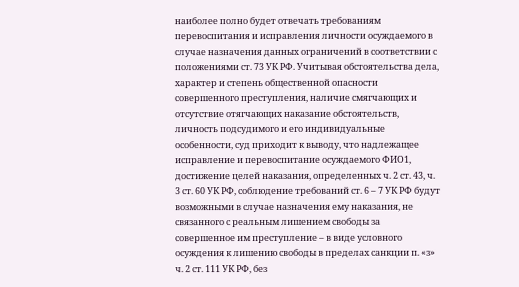наиболее полно будет отвечать требованиям перевоспитания и исправления личности осуждаемого в случае назначения данных ограничений в соответствии с положениями ст. 73 УК РФ. Учитывая обстоятельства дела, характер и степень общественной опасности совершенного преступления, наличие смягчающих и отсутствие отягчающих наказание обстоятельств, личность подсудимого и его индивидуальные особенности, суд приходит к выводу, что надлежащее исправление и перевоспитание осуждаемого ФИО1, достижение целей наказания, определенных ч. 2 ст. 43, ч. 3 ст. 60 УК РФ, соблюдение требований ст. 6 – 7 УК РФ будут возможными в случае назначения ему наказания, не связанного с реальным лишением свободы за совершенное им преступление – в виде условного осуждения к лишению свободы в пределах санкции п. «з» ч. 2 ст. 111 УК РФ, без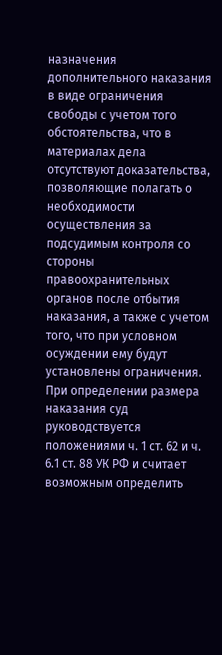назначения дополнительного наказания в виде ограничения свободы с учетом того обстоятельства, что в материалах дела отсутствуют доказательства, позволяющие полагать о необходимости осуществления за подсудимым контроля со стороны правоохранительных органов после отбытия наказания, а также с учетом того, что при условном осуждении ему будут установлены ограничения. При определении размера наказания суд руководствуется положениями ч. 1 ст. 62 и ч. 6.1 ст. 88 УК РФ и считает возможным определить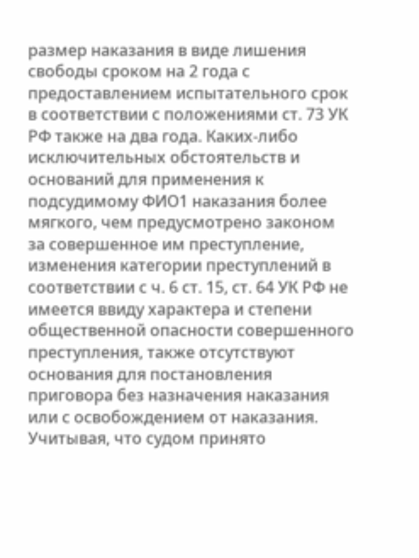размер наказания в виде лишения свободы сроком на 2 года с предоставлением испытательного срок в соответствии с положениями ст. 73 УК РФ также на два года. Каких-либо исключительных обстоятельств и оснований для применения к подсудимому ФИО1 наказания более мягкого, чем предусмотрено законом за совершенное им преступление, изменения категории преступлений в соответствии с ч. 6 ст. 15, ст. 64 УК РФ не имеется ввиду характера и степени общественной опасности совершенного преступления, также отсутствуют основания для постановления приговора без назначения наказания или с освобождением от наказания. Учитывая, что судом принято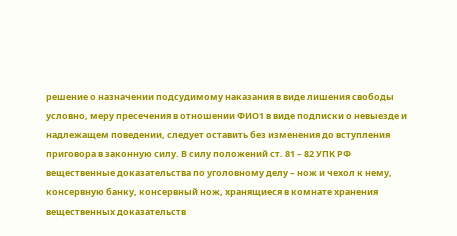решение о назначении подсудимому наказания в виде лишения свободы условно, меру пресечения в отношении ФИО1 в виде подписки о невыезде и надлежащем поведении, следует оставить без изменения до вступления приговора в законную силу. В силу положений ст. 81 – 82 УПК РФ вещественные доказательства по уголовному делу – нож и чехол к нему, консервную банку, консервный нож, хранящиеся в комнате хранения вещественных доказательств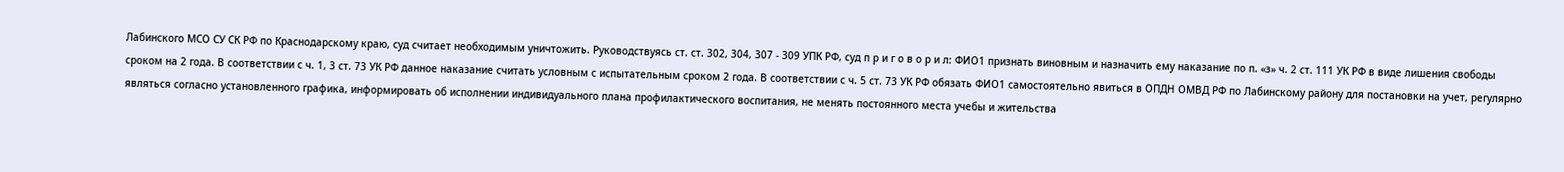Лабинского МСО СУ СК РФ по Краснодарскому краю, суд считает необходимым уничтожить. Руководствуясь ст. ст. 302, 304, 307 - 309 УПК РФ, суд п р и г о в о р и л: ФИО1 признать виновным и назначить ему наказание по п. «з» ч. 2 ст. 111 УК РФ в виде лишения свободы сроком на 2 года. В соответствии с ч. 1, 3 ст. 73 УК РФ данное наказание считать условным с испытательным сроком 2 года. В соответствии с ч. 5 ст. 73 УК РФ обязать ФИО1 самостоятельно явиться в ОПДН ОМВД РФ по Лабинскому району для постановки на учет, регулярно являться согласно установленного графика, информировать об исполнении индивидуального плана профилактического воспитания, не менять постоянного места учебы и жительства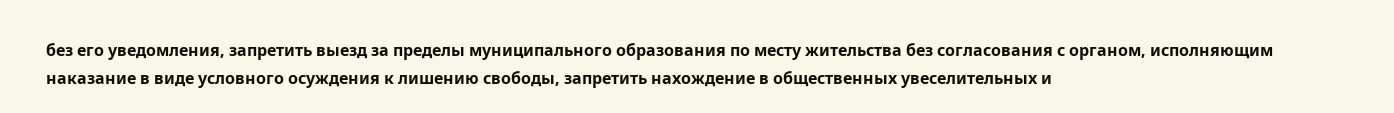без его уведомления, запретить выезд за пределы муниципального образования по месту жительства без согласования с органом, исполняющим наказание в виде условного осуждения к лишению свободы, запретить нахождение в общественных увеселительных и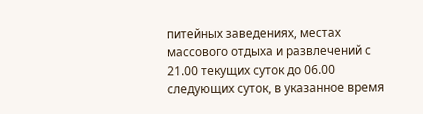питейных заведениях, местах массового отдыха и развлечений с 21.00 текущих суток до 06.00 следующих суток, в указанное время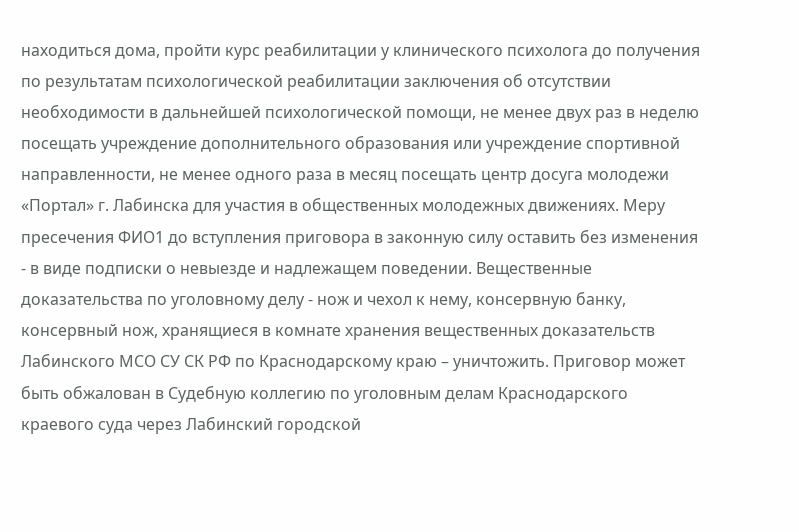находиться дома, пройти курс реабилитации у клинического психолога до получения по результатам психологической реабилитации заключения об отсутствии необходимости в дальнейшей психологической помощи, не менее двух раз в неделю посещать учреждение дополнительного образования или учреждение спортивной направленности, не менее одного раза в месяц посещать центр досуга молодежи «Портал» г. Лабинска для участия в общественных молодежных движениях. Меру пресечения ФИО1 до вступления приговора в законную силу оставить без изменения - в виде подписки о невыезде и надлежащем поведении. Вещественные доказательства по уголовному делу - нож и чехол к нему, консервную банку, консервный нож, хранящиеся в комнате хранения вещественных доказательств Лабинского МСО СУ СК РФ по Краснодарскому краю – уничтожить. Приговор может быть обжалован в Судебную коллегию по уголовным делам Краснодарского краевого суда через Лабинский городской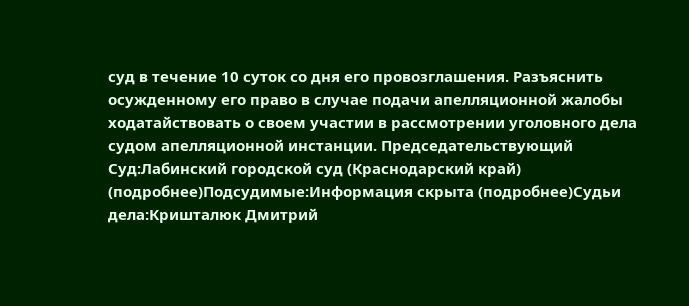суд в течение 10 суток со дня его провозглашения. Разъяснить осужденному его право в случае подачи апелляционной жалобы ходатайствовать о своем участии в рассмотрении уголовного дела судом апелляционной инстанции. Председательствующий Суд:Лабинский городской суд (Краснодарский край) (подробнее)Подсудимые:Информация скрыта (подробнее)Судьи дела:Кришталюк Дмитрий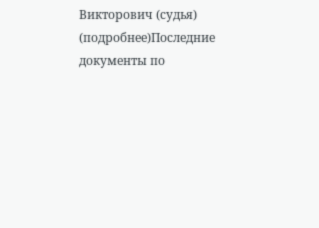Викторович (судья) (подробнее)Последние документы по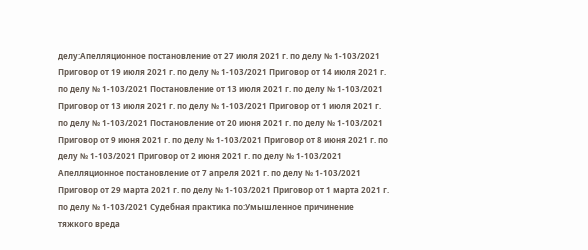делу:Апелляционное постановление от 27 июля 2021 г. по делу № 1-103/2021 Приговор от 19 июля 2021 г. по делу № 1-103/2021 Приговор от 14 июля 2021 г. по делу № 1-103/2021 Постановление от 13 июля 2021 г. по делу № 1-103/2021 Приговор от 13 июля 2021 г. по делу № 1-103/2021 Приговор от 1 июля 2021 г. по делу № 1-103/2021 Постановление от 20 июня 2021 г. по делу № 1-103/2021 Приговор от 9 июня 2021 г. по делу № 1-103/2021 Приговор от 8 июня 2021 г. по делу № 1-103/2021 Приговор от 2 июня 2021 г. по делу № 1-103/2021 Апелляционное постановление от 7 апреля 2021 г. по делу № 1-103/2021 Приговор от 29 марта 2021 г. по делу № 1-103/2021 Приговор от 1 марта 2021 г. по делу № 1-103/2021 Судебная практика по:Умышленное причинение тяжкого вреда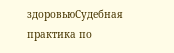здоровьюСудебная практика по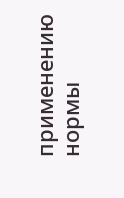применению нормы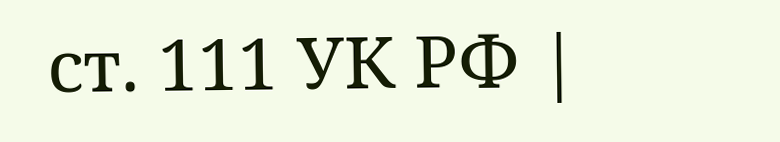ст. 111 УК РФ |